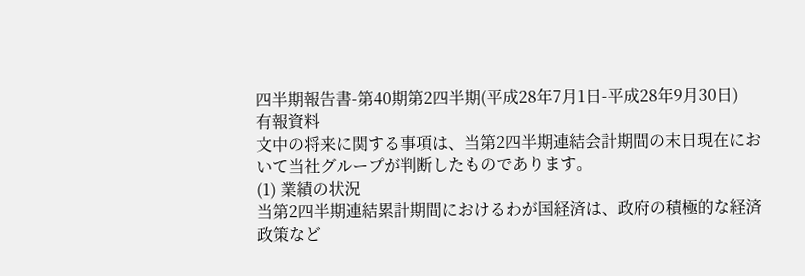四半期報告書-第40期第2四半期(平成28年7月1日-平成28年9月30日)
有報資料
文中の将来に関する事項は、当第2四半期連結会計期間の末日現在において当社グループが判断したものであります。
(1) 業績の状況
当第2四半期連結累計期間におけるわが国経済は、政府の積極的な経済政策など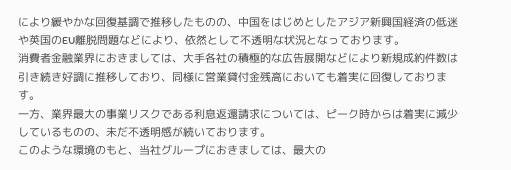により緩やかな回復基調で推移したものの、中国をはじめとしたアジア新興国経済の低迷や英国のEU離脱問題などにより、依然として不透明な状況となっております。
消費者金融業界におきましては、大手各社の積極的な広告展開などにより新規成約件数は引き続き好調に推移しており、同様に営業貸付金残高においても着実に回復しております。
一方、業界最大の事業リスクである利息返還請求については、ピーク時からは着実に減少しているものの、未だ不透明感が続いております。
このような環境のもと、当社グループにおきましては、最大の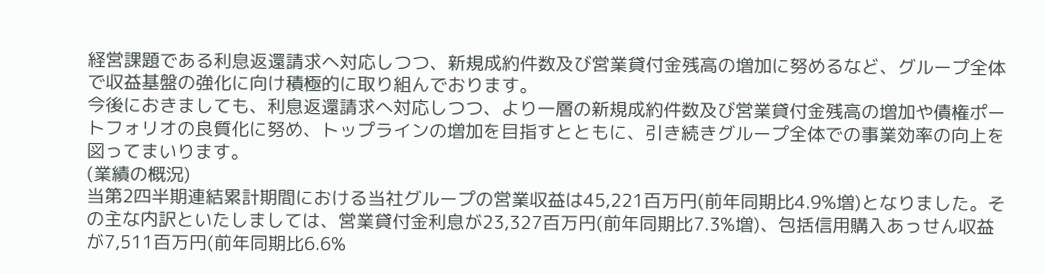経営課題である利息返還請求へ対応しつつ、新規成約件数及び営業貸付金残高の増加に努めるなど、グループ全体で収益基盤の強化に向け積極的に取り組んでおります。
今後におきましても、利息返還請求へ対応しつつ、より一層の新規成約件数及び営業貸付金残高の増加や債権ポートフォリオの良質化に努め、トップラインの増加を目指すとともに、引き続きグループ全体での事業効率の向上を図ってまいります。
(業績の概況)
当第2四半期連結累計期間における当社グループの営業収益は45,221百万円(前年同期比4.9%増)となりました。その主な内訳といたしましては、営業貸付金利息が23,327百万円(前年同期比7.3%増)、包括信用購入あっせん収益が7,511百万円(前年同期比6.6%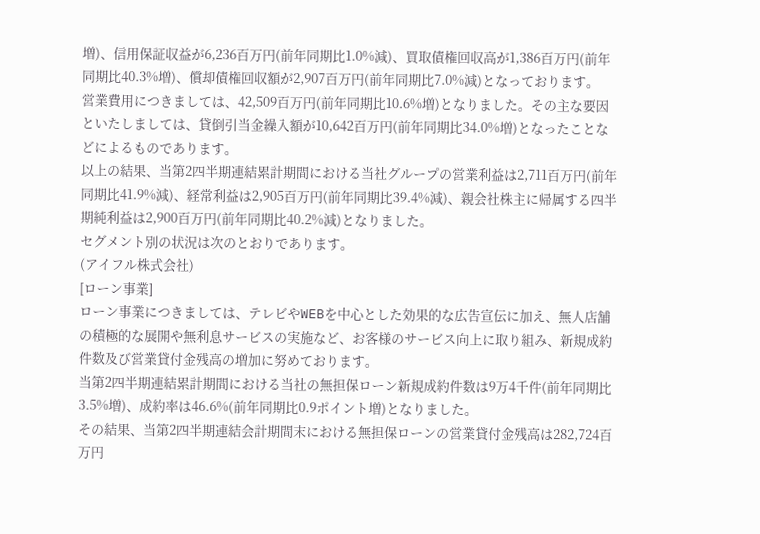増)、信用保証収益が6,236百万円(前年同期比1.0%減)、買取債権回収高が1,386百万円(前年同期比40.3%増)、償却債権回収額が2,907百万円(前年同期比7.0%減)となっております。
営業費用につきましては、42,509百万円(前年同期比10.6%増)となりました。その主な要因といたしましては、貸倒引当金繰入額が10,642百万円(前年同期比34.0%増)となったことなどによるものであります。
以上の結果、当第2四半期連結累計期間における当社グループの営業利益は2,711百万円(前年同期比41.9%減)、経常利益は2,905百万円(前年同期比39.4%減)、親会社株主に帰属する四半期純利益は2,900百万円(前年同期比40.2%減)となりました。
セグメント別の状況は次のとおりであります。
(アイフル株式会社)
[ローン事業]
ローン事業につきましては、テレビやWEBを中心とした効果的な広告宣伝に加え、無人店舗の積極的な展開や無利息サービスの実施など、お客様のサービス向上に取り組み、新規成約件数及び営業貸付金残高の増加に努めております。
当第2四半期連結累計期間における当社の無担保ローン新規成約件数は9万4千件(前年同期比3.5%増)、成約率は46.6%(前年同期比0.9ポイント増)となりました。
その結果、当第2四半期連結会計期間末における無担保ローンの営業貸付金残高は282,724百万円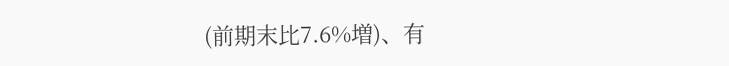(前期末比7.6%増)、有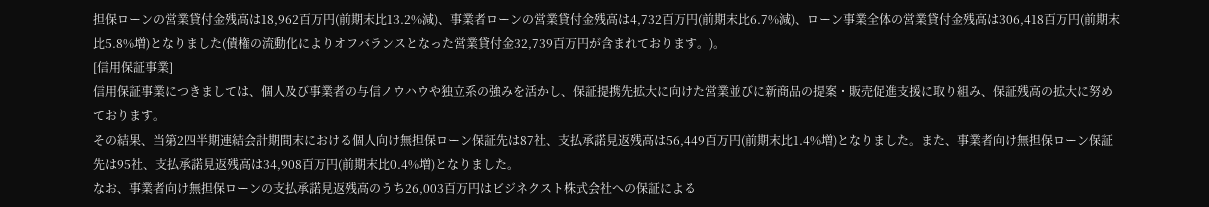担保ローンの営業貸付金残高は18,962百万円(前期末比13.2%減)、事業者ローンの営業貸付金残高は4,732百万円(前期末比6.7%減)、ローン事業全体の営業貸付金残高は306,418百万円(前期末比5.8%増)となりました(債権の流動化によりオフバランスとなった営業貸付金32,739百万円が含まれております。)。
[信用保証事業]
信用保証事業につきましては、個人及び事業者の与信ノウハウや独立系の強みを活かし、保証提携先拡大に向けた営業並びに新商品の提案・販売促進支援に取り組み、保証残高の拡大に努めております。
その結果、当第2四半期連結会計期間末における個人向け無担保ローン保証先は87社、支払承諾見返残高は56,449百万円(前期末比1.4%増)となりました。また、事業者向け無担保ローン保証先は95社、支払承諾見返残高は34,908百万円(前期末比0.4%増)となりました。
なお、事業者向け無担保ローンの支払承諾見返残高のうち26,003百万円はビジネクスト株式会社への保証による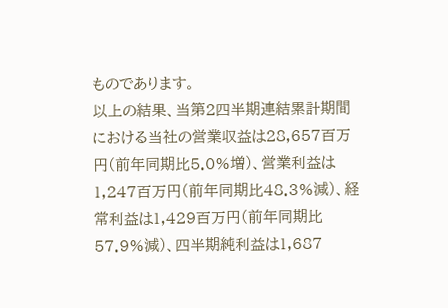ものであります。
以上の結果、当第2四半期連結累計期間における当社の営業収益は28,657百万円(前年同期比5.0%増)、営業利益は1,247百万円(前年同期比48.3%減)、経常利益は1,429百万円(前年同期比57.9%減)、四半期純利益は1,687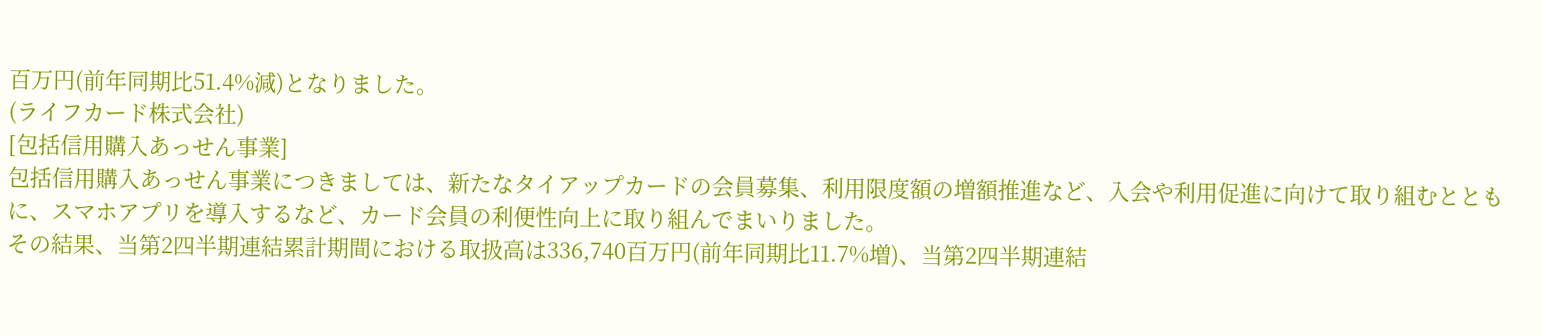百万円(前年同期比51.4%減)となりました。
(ライフカード株式会社)
[包括信用購入あっせん事業]
包括信用購入あっせん事業につきましては、新たなタイアップカードの会員募集、利用限度額の増額推進など、入会や利用促進に向けて取り組むとともに、スマホアプリを導入するなど、カード会員の利便性向上に取り組んでまいりました。
その結果、当第2四半期連結累計期間における取扱高は336,740百万円(前年同期比11.7%増)、当第2四半期連結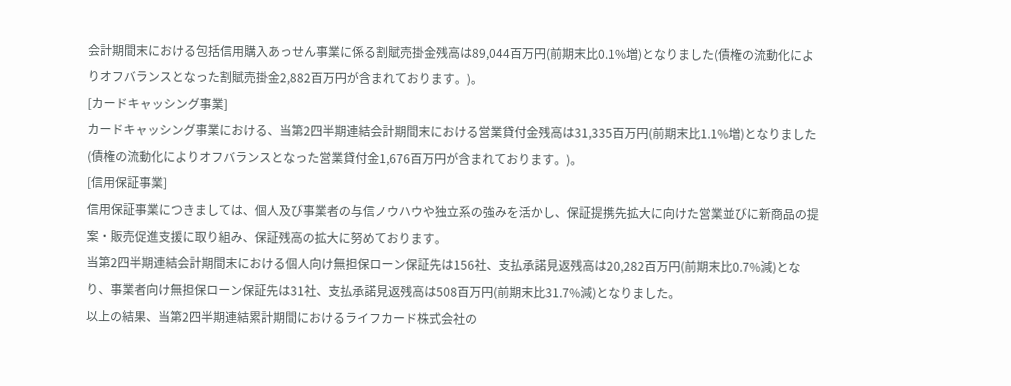会計期間末における包括信用購入あっせん事業に係る割賦売掛金残高は89,044百万円(前期末比0.1%増)となりました(債権の流動化によりオフバランスとなった割賦売掛金2,882百万円が含まれております。)。
[カードキャッシング事業]
カードキャッシング事業における、当第2四半期連結会計期間末における営業貸付金残高は31,335百万円(前期末比1.1%増)となりました(債権の流動化によりオフバランスとなった営業貸付金1,676百万円が含まれております。)。
[信用保証事業]
信用保証事業につきましては、個人及び事業者の与信ノウハウや独立系の強みを活かし、保証提携先拡大に向けた営業並びに新商品の提案・販売促進支援に取り組み、保証残高の拡大に努めております。
当第2四半期連結会計期間末における個人向け無担保ローン保証先は156社、支払承諾見返残高は20,282百万円(前期末比0.7%減)となり、事業者向け無担保ローン保証先は31社、支払承諾見返残高は508百万円(前期末比31.7%減)となりました。
以上の結果、当第2四半期連結累計期間におけるライフカード株式会社の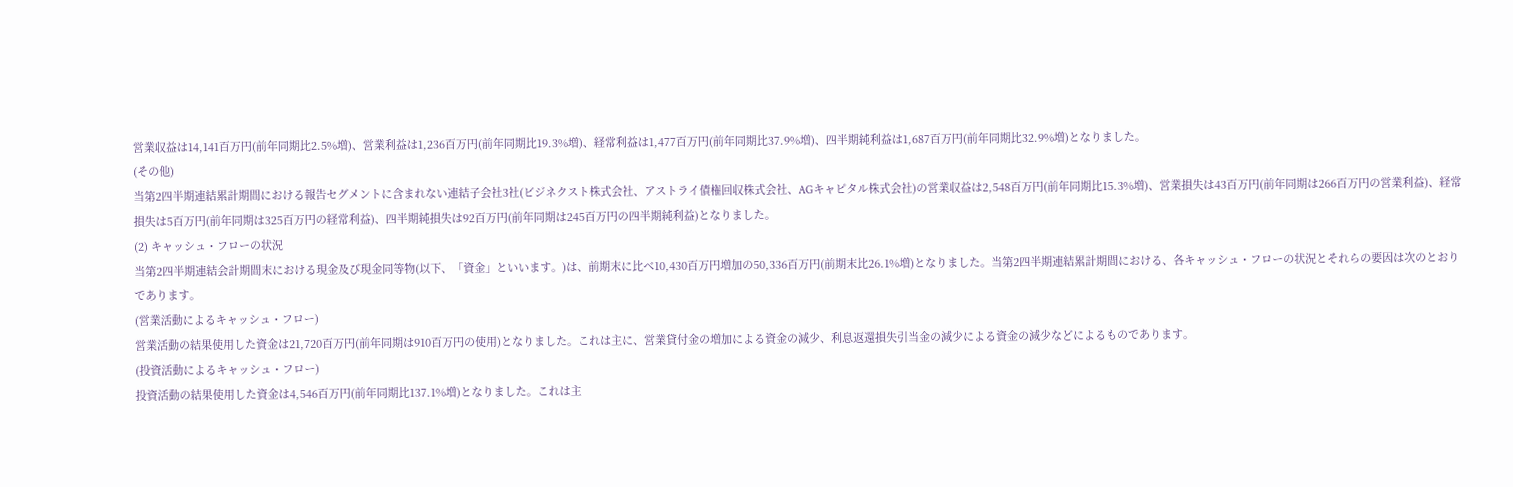営業収益は14,141百万円(前年同期比2.5%増)、営業利益は1,236百万円(前年同期比19.3%増)、経常利益は1,477百万円(前年同期比37.9%増)、四半期純利益は1,687百万円(前年同期比32.9%増)となりました。
(その他)
当第2四半期連結累計期間における報告セグメントに含まれない連結子会社3社(ビジネクスト株式会社、アストライ債権回収株式会社、AGキャピタル株式会社)の営業収益は2,548百万円(前年同期比15.3%増)、営業損失は43百万円(前年同期は266百万円の営業利益)、経常損失は5百万円(前年同期は325百万円の経常利益)、四半期純損失は92百万円(前年同期は245百万円の四半期純利益)となりました。
(2) キャッシュ・フローの状況
当第2四半期連結会計期間末における現金及び現金同等物(以下、「資金」といいます。)は、前期末に比べ10,430百万円増加の50,336百万円(前期末比26.1%増)となりました。当第2四半期連結累計期間における、各キャッシュ・フローの状況とそれらの要因は次のとおりであります。
(営業活動によるキャッシュ・フロー)
営業活動の結果使用した資金は21,720百万円(前年同期は910百万円の使用)となりました。これは主に、営業貸付金の増加による資金の減少、利息返還損失引当金の減少による資金の減少などによるものであります。
(投資活動によるキャッシュ・フロー)
投資活動の結果使用した資金は4,546百万円(前年同期比137.1%増)となりました。これは主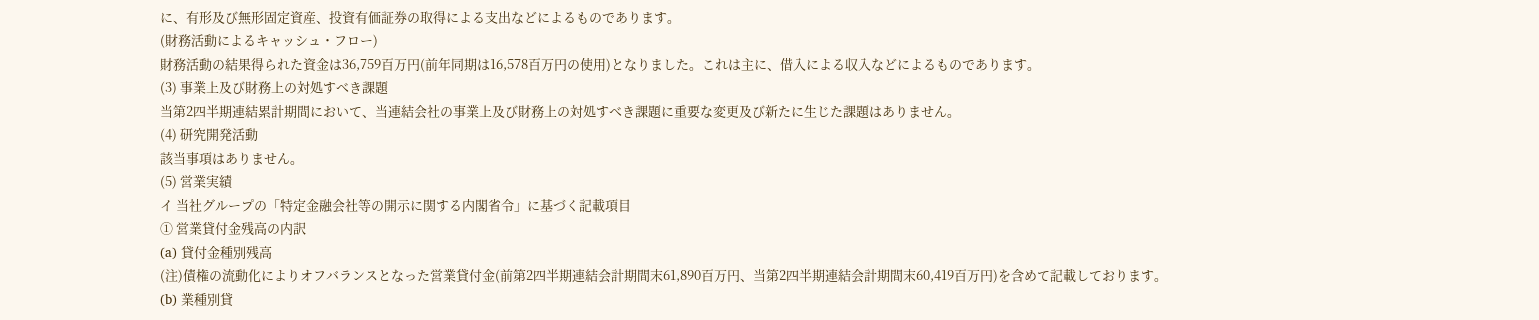に、有形及び無形固定資産、投資有価証券の取得による支出などによるものであります。
(財務活動によるキャッシュ・フロー)
財務活動の結果得られた資金は36,759百万円(前年同期は16,578百万円の使用)となりました。これは主に、借入による収入などによるものであります。
(3) 事業上及び財務上の対処すべき課題
当第2四半期連結累計期間において、当連結会社の事業上及び財務上の対処すべき課題に重要な変更及び新たに生じた課題はありません。
(4) 研究開発活動
該当事項はありません。
(5) 営業実績
イ 当社グループの「特定金融会社等の開示に関する内閣省令」に基づく記載項目
① 営業貸付金残高の内訳
(a) 貸付金種別残高
(注)債権の流動化によりオフバランスとなった営業貸付金(前第2四半期連結会計期間末61,890百万円、当第2四半期連結会計期間末60,419百万円)を含めて記載しております。
(b) 業種別貸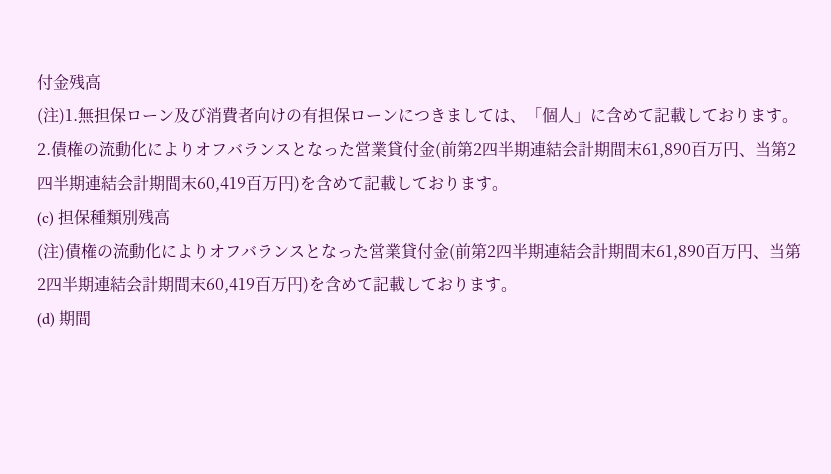付金残高
(注)1.無担保ローン及び消費者向けの有担保ローンにつきましては、「個人」に含めて記載しております。
2.債権の流動化によりオフバランスとなった営業貸付金(前第2四半期連結会計期間末61,890百万円、当第2四半期連結会計期間末60,419百万円)を含めて記載しております。
(c) 担保種類別残高
(注)債権の流動化によりオフバランスとなった営業貸付金(前第2四半期連結会計期間末61,890百万円、当第2四半期連結会計期間末60,419百万円)を含めて記載しております。
(d) 期間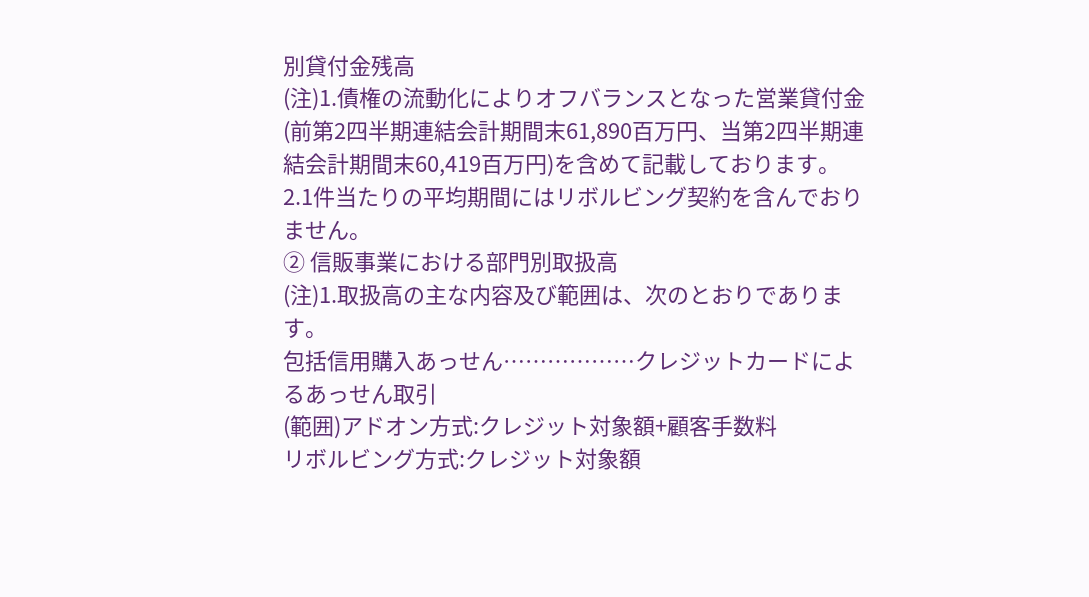別貸付金残高
(注)1.債権の流動化によりオフバランスとなった営業貸付金(前第2四半期連結会計期間末61,890百万円、当第2四半期連結会計期間末60,419百万円)を含めて記載しております。
2.1件当たりの平均期間にはリボルビング契約を含んでおりません。
② 信販事業における部門別取扱高
(注)1.取扱高の主な内容及び範囲は、次のとおりであります。
包括信用購入あっせん………………クレジットカードによるあっせん取引
(範囲)アドオン方式:クレジット対象額+顧客手数料
リボルビング方式:クレジット対象額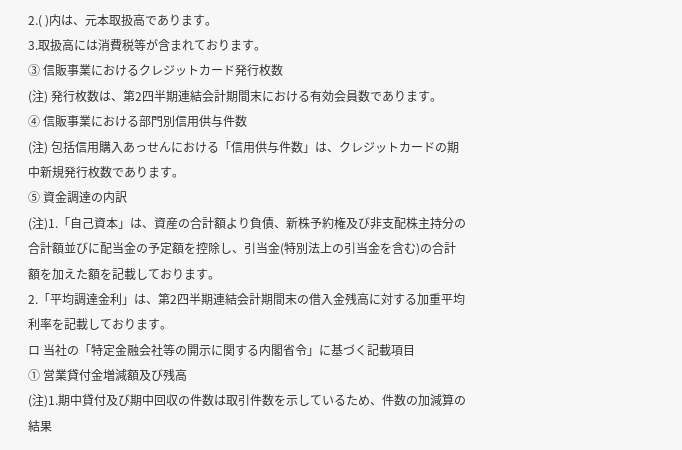2.( )内は、元本取扱高であります。
3.取扱高には消費税等が含まれております。
③ 信販事業におけるクレジットカード発行枚数
(注) 発行枚数は、第2四半期連結会計期間末における有効会員数であります。
④ 信販事業における部門別信用供与件数
(注) 包括信用購入あっせんにおける「信用供与件数」は、クレジットカードの期中新規発行枚数であります。
⑤ 資金調達の内訳
(注)1.「自己資本」は、資産の合計額より負債、新株予約権及び非支配株主持分の合計額並びに配当金の予定額を控除し、引当金(特別法上の引当金を含む)の合計額を加えた額を記載しております。
2.「平均調達金利」は、第2四半期連結会計期間末の借入金残高に対する加重平均利率を記載しております。
ロ 当社の「特定金融会社等の開示に関する内閣省令」に基づく記載項目
① 営業貸付金増減額及び残高
(注)1.期中貸付及び期中回収の件数は取引件数を示しているため、件数の加減算の結果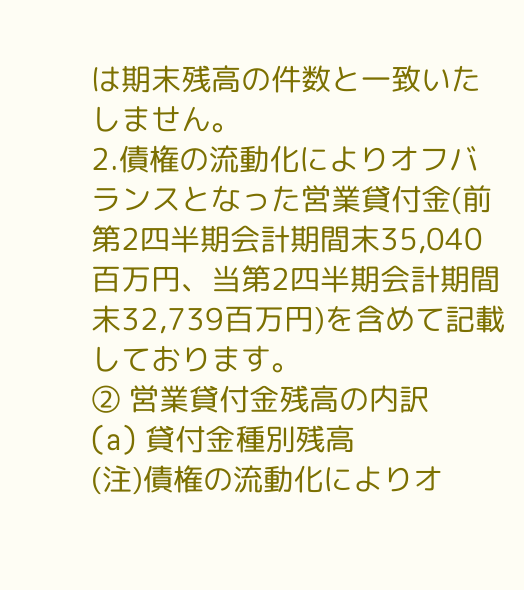は期末残高の件数と一致いたしません。
2.債権の流動化によりオフバランスとなった営業貸付金(前第2四半期会計期間末35,040百万円、当第2四半期会計期間末32,739百万円)を含めて記載しております。
② 営業貸付金残高の内訳
(a) 貸付金種別残高
(注)債権の流動化によりオ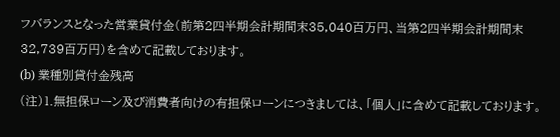フバランスとなった営業貸付金(前第2四半期会計期間末35,040百万円、当第2四半期会計期間末32,739百万円)を含めて記載しております。
(b) 業種別貸付金残高
(注)1.無担保ローン及び消費者向けの有担保ローンにつきましては、「個人」に含めて記載しております。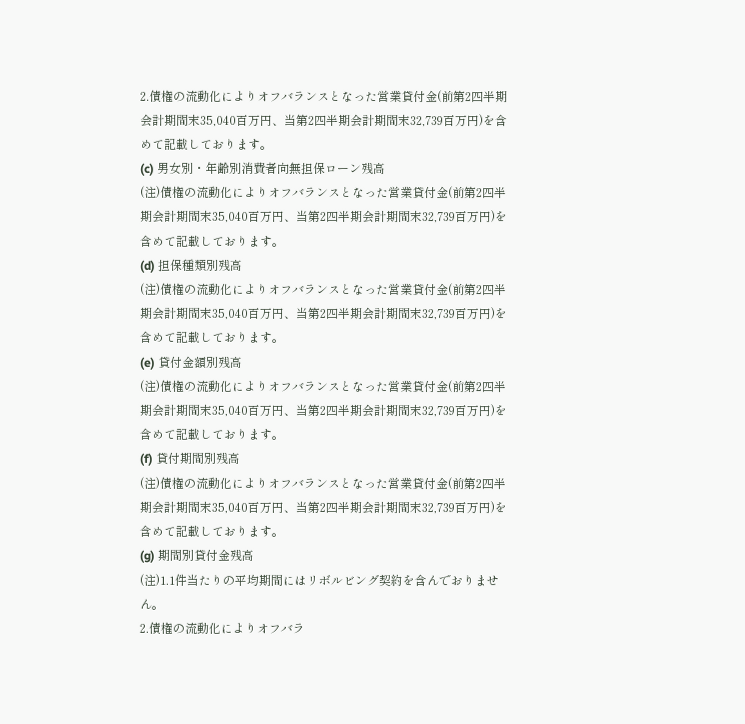2.債権の流動化によりオフバランスとなった営業貸付金(前第2四半期会計期間末35,040百万円、当第2四半期会計期間末32,739百万円)を含めて記載しております。
(c) 男女別・年齢別消費者向無担保ローン残高
(注)債権の流動化によりオフバランスとなった営業貸付金(前第2四半期会計期間末35,040百万円、当第2四半期会計期間末32,739百万円)を含めて記載しております。
(d) 担保種類別残高
(注)債権の流動化によりオフバランスとなった営業貸付金(前第2四半期会計期間末35,040百万円、当第2四半期会計期間末32,739百万円)を含めて記載しております。
(e) 貸付金額別残高
(注)債権の流動化によりオフバランスとなった営業貸付金(前第2四半期会計期間末35,040百万円、当第2四半期会計期間末32,739百万円)を含めて記載しております。
(f) 貸付期間別残高
(注)債権の流動化によりオフバランスとなった営業貸付金(前第2四半期会計期間末35,040百万円、当第2四半期会計期間末32,739百万円)を含めて記載しております。
(g) 期間別貸付金残高
(注)1.1件当たりの平均期間にはリボルビング契約を含んでおりません。
2.債権の流動化によりオフバラ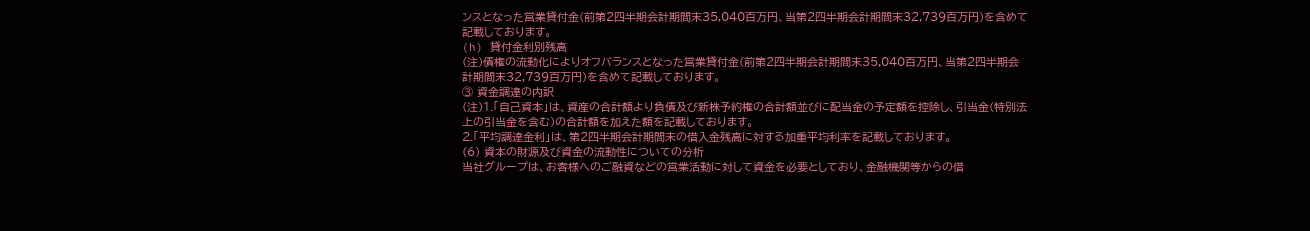ンスとなった営業貸付金(前第2四半期会計期間末35,040百万円、当第2四半期会計期間末32,739百万円)を含めて記載しております。
(h) 貸付金利別残高
(注)債権の流動化によりオフバランスとなった営業貸付金(前第2四半期会計期間末35,040百万円、当第2四半期会計期間末32,739百万円)を含めて記載しております。
③ 資金調達の内訳
(注)1.「自己資本」は、資産の合計額より負債及び新株予約権の合計額並びに配当金の予定額を控除し、引当金(特別法上の引当金を含む)の合計額を加えた額を記載しております。
2.「平均調達金利」は、第2四半期会計期間末の借入金残高に対する加重平均利率を記載しております。
(6) 資本の財源及び資金の流動性についての分析
当社グループは、お客様へのご融資などの営業活動に対して資金を必要としており、金融機関等からの借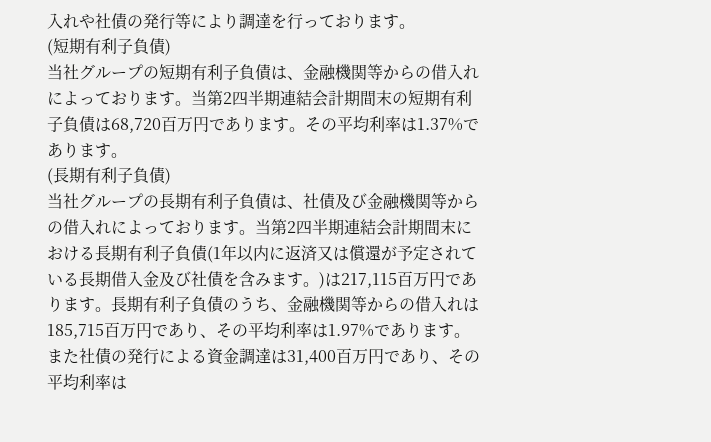入れや社債の発行等により調達を行っております。
(短期有利子負債)
当社グループの短期有利子負債は、金融機関等からの借入れによっております。当第2四半期連結会計期間末の短期有利子負債は68,720百万円であります。その平均利率は1.37%であります。
(長期有利子負債)
当社グループの長期有利子負債は、社債及び金融機関等からの借入れによっております。当第2四半期連結会計期間末における長期有利子負債(1年以内に返済又は償還が予定されている長期借入金及び社債を含みます。)は217,115百万円であります。長期有利子負債のうち、金融機関等からの借入れは185,715百万円であり、その平均利率は1.97%であります。また社債の発行による資金調達は31,400百万円であり、その平均利率は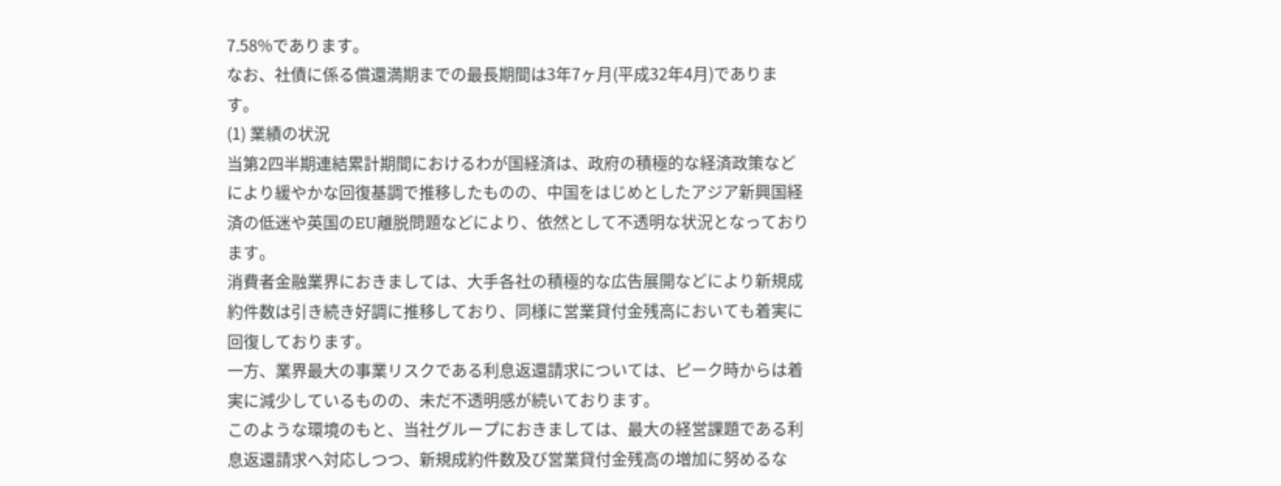7.58%であります。
なお、社債に係る償還満期までの最長期間は3年7ヶ月(平成32年4月)であります。
(1) 業績の状況
当第2四半期連結累計期間におけるわが国経済は、政府の積極的な経済政策などにより緩やかな回復基調で推移したものの、中国をはじめとしたアジア新興国経済の低迷や英国のEU離脱問題などにより、依然として不透明な状況となっております。
消費者金融業界におきましては、大手各社の積極的な広告展開などにより新規成約件数は引き続き好調に推移しており、同様に営業貸付金残高においても着実に回復しております。
一方、業界最大の事業リスクである利息返還請求については、ピーク時からは着実に減少しているものの、未だ不透明感が続いております。
このような環境のもと、当社グループにおきましては、最大の経営課題である利息返還請求へ対応しつつ、新規成約件数及び営業貸付金残高の増加に努めるな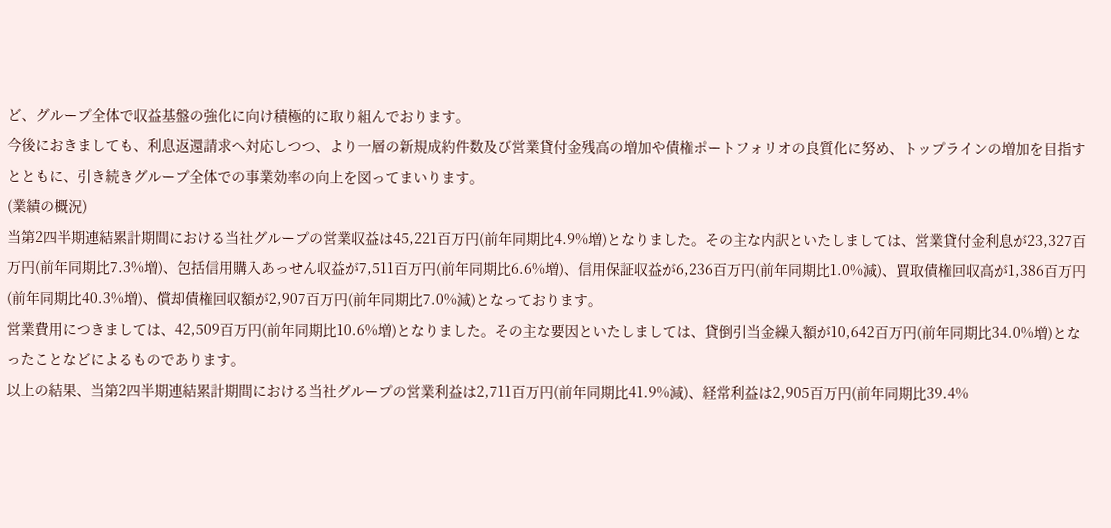ど、グループ全体で収益基盤の強化に向け積極的に取り組んでおります。
今後におきましても、利息返還請求へ対応しつつ、より一層の新規成約件数及び営業貸付金残高の増加や債権ポートフォリオの良質化に努め、トップラインの増加を目指すとともに、引き続きグループ全体での事業効率の向上を図ってまいります。
(業績の概況)
当第2四半期連結累計期間における当社グループの営業収益は45,221百万円(前年同期比4.9%増)となりました。その主な内訳といたしましては、営業貸付金利息が23,327百万円(前年同期比7.3%増)、包括信用購入あっせん収益が7,511百万円(前年同期比6.6%増)、信用保証収益が6,236百万円(前年同期比1.0%減)、買取債権回収高が1,386百万円(前年同期比40.3%増)、償却債権回収額が2,907百万円(前年同期比7.0%減)となっております。
営業費用につきましては、42,509百万円(前年同期比10.6%増)となりました。その主な要因といたしましては、貸倒引当金繰入額が10,642百万円(前年同期比34.0%増)となったことなどによるものであります。
以上の結果、当第2四半期連結累計期間における当社グループの営業利益は2,711百万円(前年同期比41.9%減)、経常利益は2,905百万円(前年同期比39.4%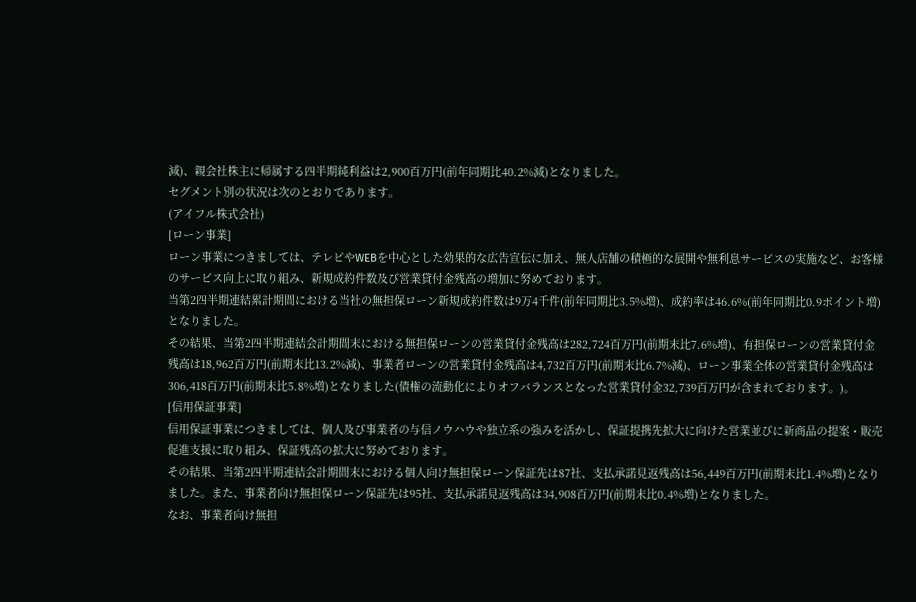減)、親会社株主に帰属する四半期純利益は2,900百万円(前年同期比40.2%減)となりました。
セグメント別の状況は次のとおりであります。
(アイフル株式会社)
[ローン事業]
ローン事業につきましては、テレビやWEBを中心とした効果的な広告宣伝に加え、無人店舗の積極的な展開や無利息サービスの実施など、お客様のサービス向上に取り組み、新規成約件数及び営業貸付金残高の増加に努めております。
当第2四半期連結累計期間における当社の無担保ローン新規成約件数は9万4千件(前年同期比3.5%増)、成約率は46.6%(前年同期比0.9ポイント増)となりました。
その結果、当第2四半期連結会計期間末における無担保ローンの営業貸付金残高は282,724百万円(前期末比7.6%増)、有担保ローンの営業貸付金残高は18,962百万円(前期末比13.2%減)、事業者ローンの営業貸付金残高は4,732百万円(前期末比6.7%減)、ローン事業全体の営業貸付金残高は306,418百万円(前期末比5.8%増)となりました(債権の流動化によりオフバランスとなった営業貸付金32,739百万円が含まれております。)。
[信用保証事業]
信用保証事業につきましては、個人及び事業者の与信ノウハウや独立系の強みを活かし、保証提携先拡大に向けた営業並びに新商品の提案・販売促進支援に取り組み、保証残高の拡大に努めております。
その結果、当第2四半期連結会計期間末における個人向け無担保ローン保証先は87社、支払承諾見返残高は56,449百万円(前期末比1.4%増)となりました。また、事業者向け無担保ローン保証先は95社、支払承諾見返残高は34,908百万円(前期末比0.4%増)となりました。
なお、事業者向け無担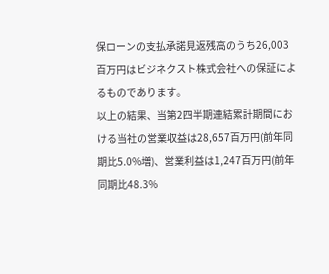保ローンの支払承諾見返残高のうち26,003百万円はビジネクスト株式会社への保証によるものであります。
以上の結果、当第2四半期連結累計期間における当社の営業収益は28,657百万円(前年同期比5.0%増)、営業利益は1,247百万円(前年同期比48.3%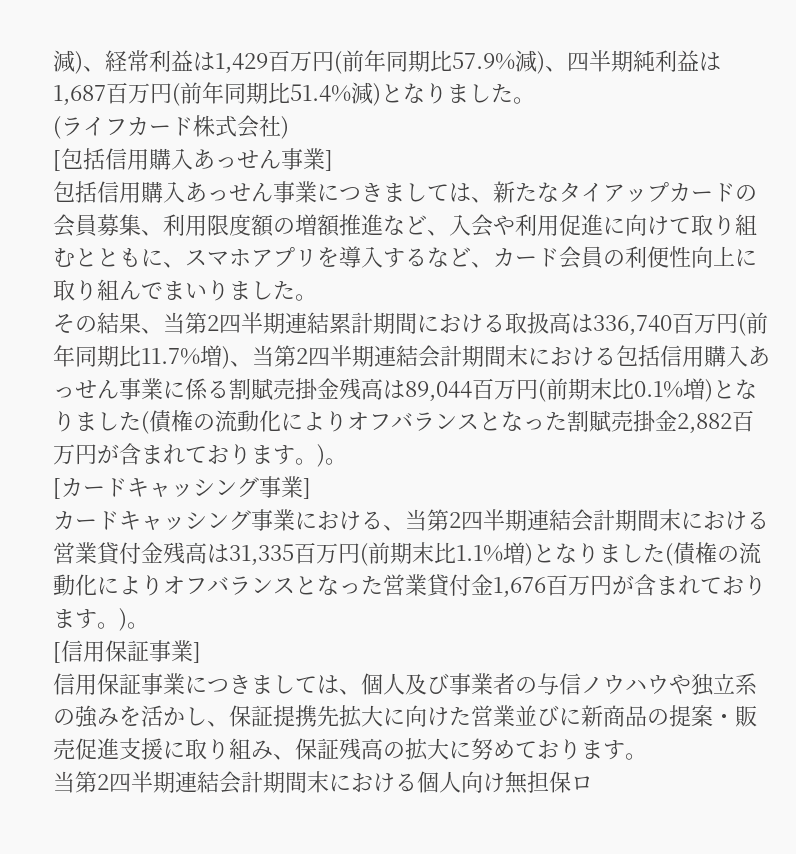減)、経常利益は1,429百万円(前年同期比57.9%減)、四半期純利益は1,687百万円(前年同期比51.4%減)となりました。
(ライフカード株式会社)
[包括信用購入あっせん事業]
包括信用購入あっせん事業につきましては、新たなタイアップカードの会員募集、利用限度額の増額推進など、入会や利用促進に向けて取り組むとともに、スマホアプリを導入するなど、カード会員の利便性向上に取り組んでまいりました。
その結果、当第2四半期連結累計期間における取扱高は336,740百万円(前年同期比11.7%増)、当第2四半期連結会計期間末における包括信用購入あっせん事業に係る割賦売掛金残高は89,044百万円(前期末比0.1%増)となりました(債権の流動化によりオフバランスとなった割賦売掛金2,882百万円が含まれております。)。
[カードキャッシング事業]
カードキャッシング事業における、当第2四半期連結会計期間末における営業貸付金残高は31,335百万円(前期末比1.1%増)となりました(債権の流動化によりオフバランスとなった営業貸付金1,676百万円が含まれております。)。
[信用保証事業]
信用保証事業につきましては、個人及び事業者の与信ノウハウや独立系の強みを活かし、保証提携先拡大に向けた営業並びに新商品の提案・販売促進支援に取り組み、保証残高の拡大に努めております。
当第2四半期連結会計期間末における個人向け無担保ロ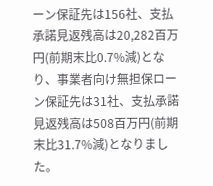ーン保証先は156社、支払承諾見返残高は20,282百万円(前期末比0.7%減)となり、事業者向け無担保ローン保証先は31社、支払承諾見返残高は508百万円(前期末比31.7%減)となりました。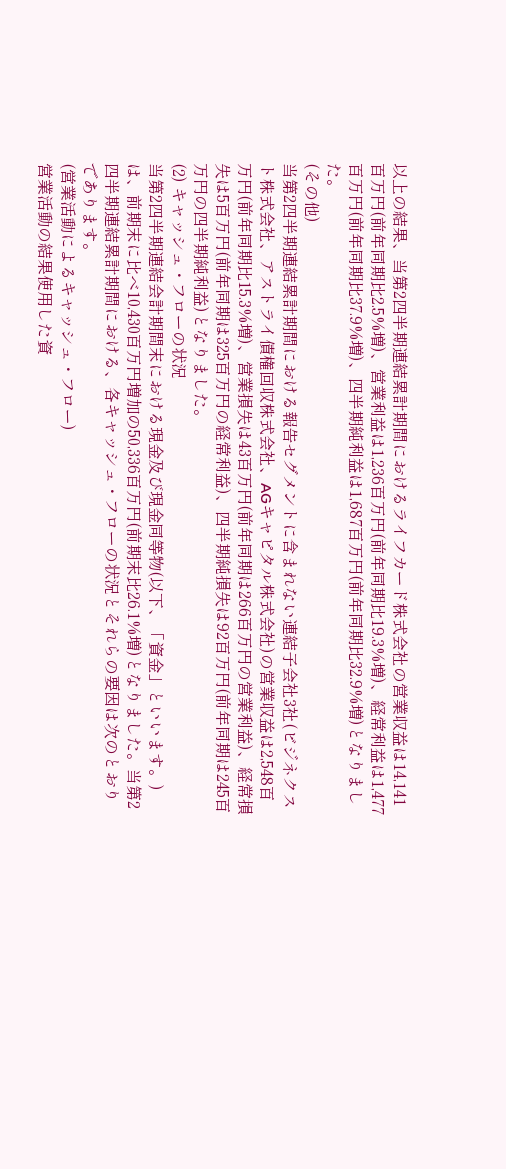以上の結果、当第2四半期連結累計期間におけるライフカード株式会社の営業収益は14,141百万円(前年同期比2.5%増)、営業利益は1,236百万円(前年同期比19.3%増)、経常利益は1,477百万円(前年同期比37.9%増)、四半期純利益は1,687百万円(前年同期比32.9%増)となりました。
(その他)
当第2四半期連結累計期間における報告セグメントに含まれない連結子会社3社(ビジネクスト株式会社、アストライ債権回収株式会社、AGキャピタル株式会社)の営業収益は2,548百万円(前年同期比15.3%増)、営業損失は43百万円(前年同期は266百万円の営業利益)、経常損失は5百万円(前年同期は325百万円の経常利益)、四半期純損失は92百万円(前年同期は245百万円の四半期純利益)となりました。
(2) キャッシュ・フローの状況
当第2四半期連結会計期間末における現金及び現金同等物(以下、「資金」といいます。)は、前期末に比べ10,430百万円増加の50,336百万円(前期末比26.1%増)となりました。当第2四半期連結累計期間における、各キャッシュ・フローの状況とそれらの要因は次のとおりであります。
(営業活動によるキャッシュ・フロー)
営業活動の結果使用した資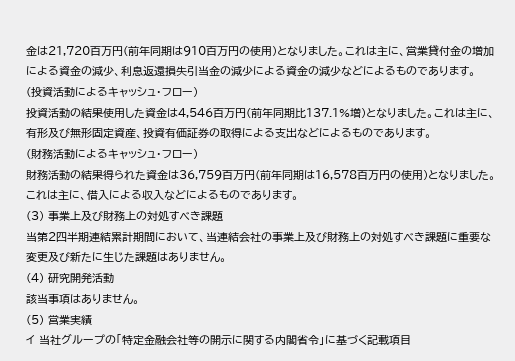金は21,720百万円(前年同期は910百万円の使用)となりました。これは主に、営業貸付金の増加による資金の減少、利息返還損失引当金の減少による資金の減少などによるものであります。
(投資活動によるキャッシュ・フロー)
投資活動の結果使用した資金は4,546百万円(前年同期比137.1%増)となりました。これは主に、有形及び無形固定資産、投資有価証券の取得による支出などによるものであります。
(財務活動によるキャッシュ・フロー)
財務活動の結果得られた資金は36,759百万円(前年同期は16,578百万円の使用)となりました。これは主に、借入による収入などによるものであります。
(3) 事業上及び財務上の対処すべき課題
当第2四半期連結累計期間において、当連結会社の事業上及び財務上の対処すべき課題に重要な変更及び新たに生じた課題はありません。
(4) 研究開発活動
該当事項はありません。
(5) 営業実績
イ 当社グループの「特定金融会社等の開示に関する内閣省令」に基づく記載項目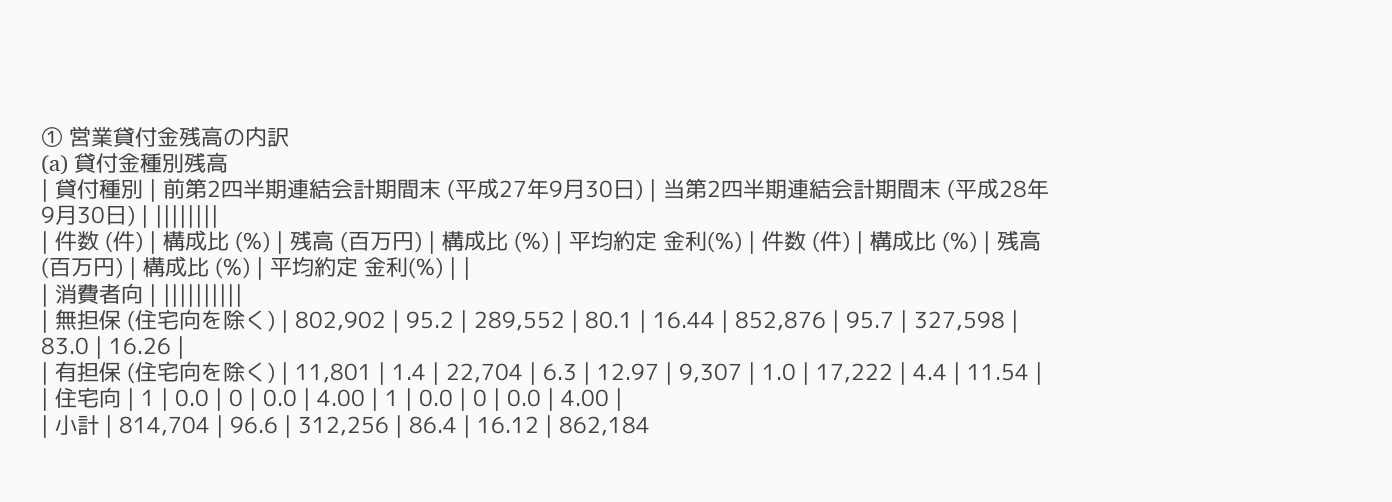① 営業貸付金残高の内訳
(a) 貸付金種別残高
| 貸付種別 | 前第2四半期連結会計期間末 (平成27年9月30日) | 当第2四半期連結会計期間末 (平成28年9月30日) | ||||||||
| 件数 (件) | 構成比 (%) | 残高 (百万円) | 構成比 (%) | 平均約定 金利(%) | 件数 (件) | 構成比 (%) | 残高 (百万円) | 構成比 (%) | 平均約定 金利(%) | |
| 消費者向 | ||||||||||
| 無担保 (住宅向を除く) | 802,902 | 95.2 | 289,552 | 80.1 | 16.44 | 852,876 | 95.7 | 327,598 | 83.0 | 16.26 |
| 有担保 (住宅向を除く) | 11,801 | 1.4 | 22,704 | 6.3 | 12.97 | 9,307 | 1.0 | 17,222 | 4.4 | 11.54 |
| 住宅向 | 1 | 0.0 | 0 | 0.0 | 4.00 | 1 | 0.0 | 0 | 0.0 | 4.00 |
| 小計 | 814,704 | 96.6 | 312,256 | 86.4 | 16.12 | 862,184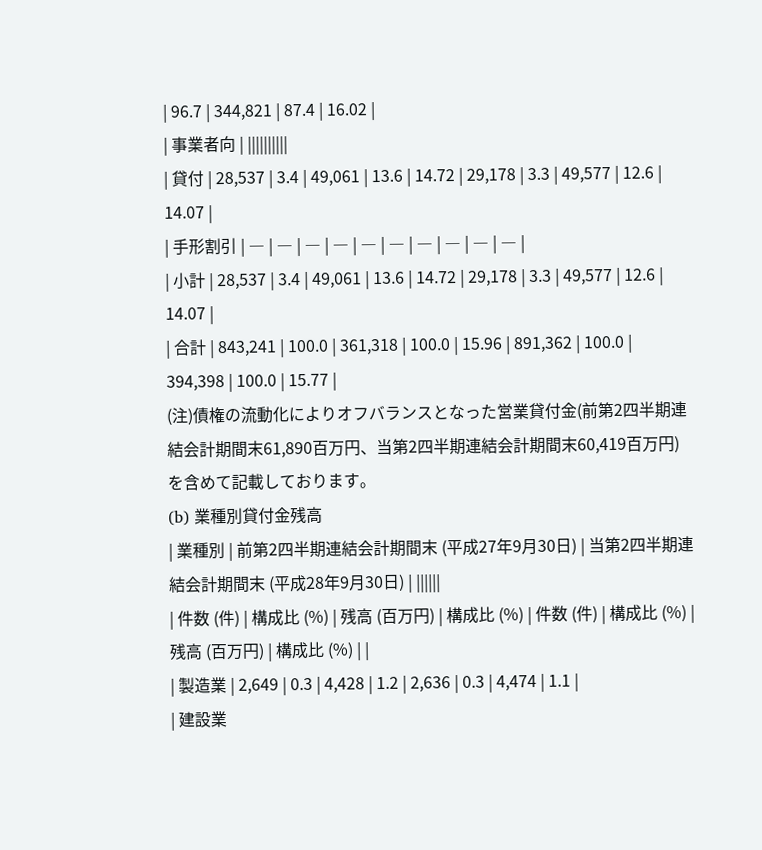| 96.7 | 344,821 | 87.4 | 16.02 |
| 事業者向 | ||||||||||
| 貸付 | 28,537 | 3.4 | 49,061 | 13.6 | 14.72 | 29,178 | 3.3 | 49,577 | 12.6 | 14.07 |
| 手形割引 | ― | ― | ― | ― | ― | ― | ― | ― | ― | ― |
| 小計 | 28,537 | 3.4 | 49,061 | 13.6 | 14.72 | 29,178 | 3.3 | 49,577 | 12.6 | 14.07 |
| 合計 | 843,241 | 100.0 | 361,318 | 100.0 | 15.96 | 891,362 | 100.0 | 394,398 | 100.0 | 15.77 |
(注)債権の流動化によりオフバランスとなった営業貸付金(前第2四半期連結会計期間末61,890百万円、当第2四半期連結会計期間末60,419百万円)を含めて記載しております。
(b) 業種別貸付金残高
| 業種別 | 前第2四半期連結会計期間末 (平成27年9月30日) | 当第2四半期連結会計期間末 (平成28年9月30日) | ||||||
| 件数 (件) | 構成比 (%) | 残高 (百万円) | 構成比 (%) | 件数 (件) | 構成比 (%) | 残高 (百万円) | 構成比 (%) | |
| 製造業 | 2,649 | 0.3 | 4,428 | 1.2 | 2,636 | 0.3 | 4,474 | 1.1 |
| 建設業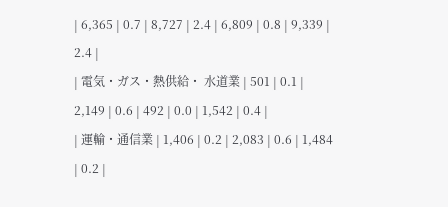| 6,365 | 0.7 | 8,727 | 2.4 | 6,809 | 0.8 | 9,339 | 2.4 |
| 電気・ガス・熱供給・ 水道業 | 501 | 0.1 | 2,149 | 0.6 | 492 | 0.0 | 1,542 | 0.4 |
| 運輸・通信業 | 1,406 | 0.2 | 2,083 | 0.6 | 1,484 | 0.2 |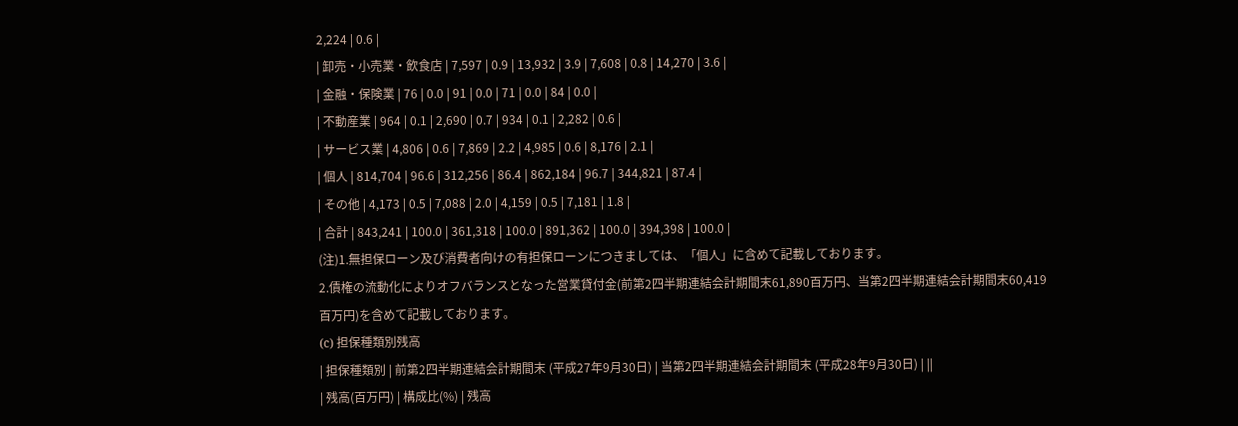2,224 | 0.6 |
| 卸売・小売業・飲食店 | 7,597 | 0.9 | 13,932 | 3.9 | 7,608 | 0.8 | 14,270 | 3.6 |
| 金融・保険業 | 76 | 0.0 | 91 | 0.0 | 71 | 0.0 | 84 | 0.0 |
| 不動産業 | 964 | 0.1 | 2,690 | 0.7 | 934 | 0.1 | 2,282 | 0.6 |
| サービス業 | 4,806 | 0.6 | 7,869 | 2.2 | 4,985 | 0.6 | 8,176 | 2.1 |
| 個人 | 814,704 | 96.6 | 312,256 | 86.4 | 862,184 | 96.7 | 344,821 | 87.4 |
| その他 | 4,173 | 0.5 | 7,088 | 2.0 | 4,159 | 0.5 | 7,181 | 1.8 |
| 合計 | 843,241 | 100.0 | 361,318 | 100.0 | 891,362 | 100.0 | 394,398 | 100.0 |
(注)1.無担保ローン及び消費者向けの有担保ローンにつきましては、「個人」に含めて記載しております。
2.債権の流動化によりオフバランスとなった営業貸付金(前第2四半期連結会計期間末61,890百万円、当第2四半期連結会計期間末60,419百万円)を含めて記載しております。
(c) 担保種類別残高
| 担保種類別 | 前第2四半期連結会計期間末 (平成27年9月30日) | 当第2四半期連結会計期間末 (平成28年9月30日) | ||
| 残高(百万円) | 構成比(%) | 残高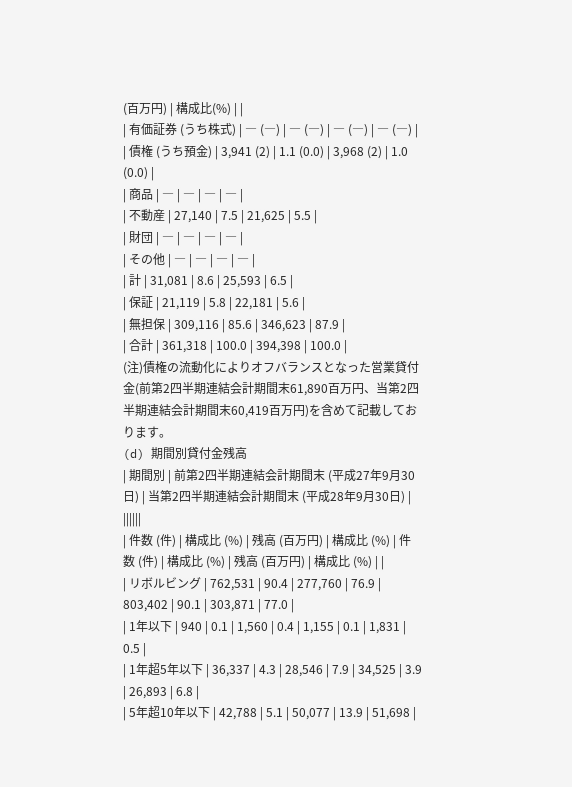(百万円) | 構成比(%) | |
| 有価証券 (うち株式) | ― (―) | ― (―) | ― (―) | ― (―) |
| 債権 (うち預金) | 3,941 (2) | 1.1 (0.0) | 3,968 (2) | 1.0 (0.0) |
| 商品 | ― | ― | ― | ― |
| 不動産 | 27,140 | 7.5 | 21,625 | 5.5 |
| 財団 | ― | ― | ― | ― |
| その他 | ― | ― | ― | ― |
| 計 | 31,081 | 8.6 | 25,593 | 6.5 |
| 保証 | 21,119 | 5.8 | 22,181 | 5.6 |
| 無担保 | 309,116 | 85.6 | 346,623 | 87.9 |
| 合計 | 361,318 | 100.0 | 394,398 | 100.0 |
(注)債権の流動化によりオフバランスとなった営業貸付金(前第2四半期連結会計期間末61,890百万円、当第2四半期連結会計期間末60,419百万円)を含めて記載しております。
(d) 期間別貸付金残高
| 期間別 | 前第2四半期連結会計期間末 (平成27年9月30日) | 当第2四半期連結会計期間末 (平成28年9月30日) | ||||||
| 件数 (件) | 構成比 (%) | 残高 (百万円) | 構成比 (%) | 件数 (件) | 構成比 (%) | 残高 (百万円) | 構成比 (%) | |
| リボルビング | 762,531 | 90.4 | 277,760 | 76.9 | 803,402 | 90.1 | 303,871 | 77.0 |
| 1年以下 | 940 | 0.1 | 1,560 | 0.4 | 1,155 | 0.1 | 1,831 | 0.5 |
| 1年超5年以下 | 36,337 | 4.3 | 28,546 | 7.9 | 34,525 | 3.9 | 26,893 | 6.8 |
| 5年超10年以下 | 42,788 | 5.1 | 50,077 | 13.9 | 51,698 |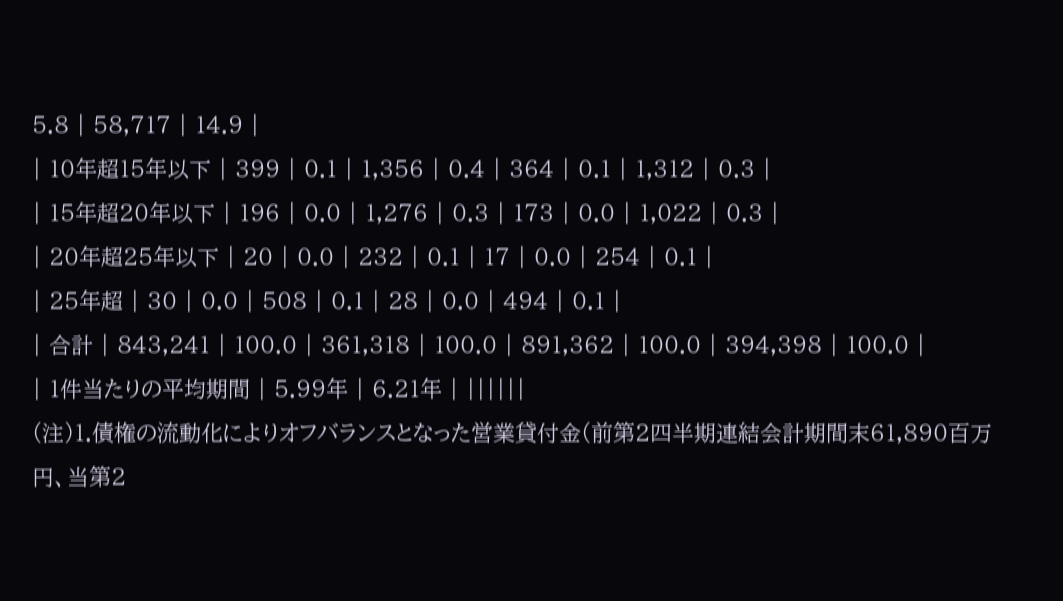5.8 | 58,717 | 14.9 |
| 10年超15年以下 | 399 | 0.1 | 1,356 | 0.4 | 364 | 0.1 | 1,312 | 0.3 |
| 15年超20年以下 | 196 | 0.0 | 1,276 | 0.3 | 173 | 0.0 | 1,022 | 0.3 |
| 20年超25年以下 | 20 | 0.0 | 232 | 0.1 | 17 | 0.0 | 254 | 0.1 |
| 25年超 | 30 | 0.0 | 508 | 0.1 | 28 | 0.0 | 494 | 0.1 |
| 合計 | 843,241 | 100.0 | 361,318 | 100.0 | 891,362 | 100.0 | 394,398 | 100.0 |
| 1件当たりの平均期間 | 5.99年 | 6.21年 | ||||||
(注)1.債権の流動化によりオフバランスとなった営業貸付金(前第2四半期連結会計期間末61,890百万円、当第2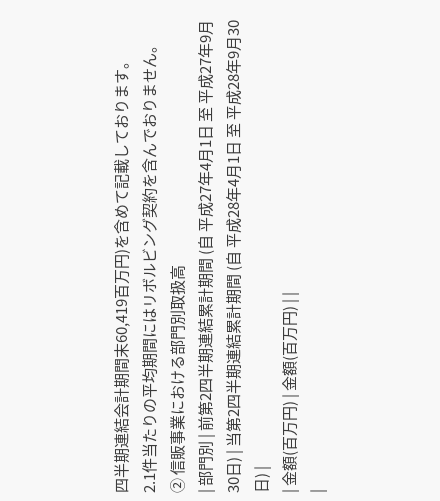四半期連結会計期間末60,419百万円)を含めて記載しております。
2.1件当たりの平均期間にはリボルビング契約を含んでおりません。
② 信販事業における部門別取扱高
| 部門別 | 前第2四半期連結累計期間 (自 平成27年4月1日 至 平成27年9月30日) | 当第2四半期連結累計期間 (自 平成28年4月1日 至 平成28年9月30日) |
| 金額(百万円) | 金額(百万円) | |
|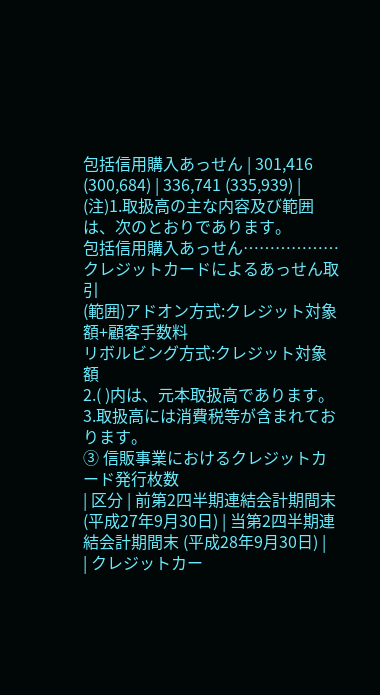包括信用購入あっせん | 301,416 (300,684) | 336,741 (335,939) |
(注)1.取扱高の主な内容及び範囲は、次のとおりであります。
包括信用購入あっせん………………クレジットカードによるあっせん取引
(範囲)アドオン方式:クレジット対象額+顧客手数料
リボルビング方式:クレジット対象額
2.( )内は、元本取扱高であります。
3.取扱高には消費税等が含まれております。
③ 信販事業におけるクレジットカード発行枚数
| 区分 | 前第2四半期連結会計期間末 (平成27年9月30日) | 当第2四半期連結会計期間末 (平成28年9月30日) |
| クレジットカー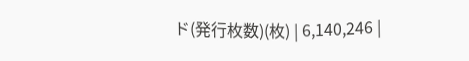ド(発行枚数)(枚) | 6,140,246 |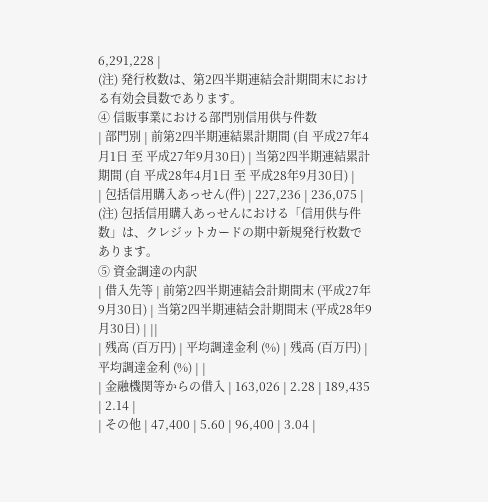6,291,228 |
(注) 発行枚数は、第2四半期連結会計期間末における有効会員数であります。
④ 信販事業における部門別信用供与件数
| 部門別 | 前第2四半期連結累計期間 (自 平成27年4月1日 至 平成27年9月30日) | 当第2四半期連結累計期間 (自 平成28年4月1日 至 平成28年9月30日) |
| 包括信用購入あっせん(件) | 227,236 | 236,075 |
(注) 包括信用購入あっせんにおける「信用供与件数」は、クレジットカードの期中新規発行枚数であります。
⑤ 資金調達の内訳
| 借入先等 | 前第2四半期連結会計期間末 (平成27年9月30日) | 当第2四半期連結会計期間末 (平成28年9月30日) | ||
| 残高 (百万円) | 平均調達金利 (%) | 残高 (百万円) | 平均調達金利 (%) | |
| 金融機関等からの借入 | 163,026 | 2.28 | 189,435 | 2.14 |
| その他 | 47,400 | 5.60 | 96,400 | 3.04 |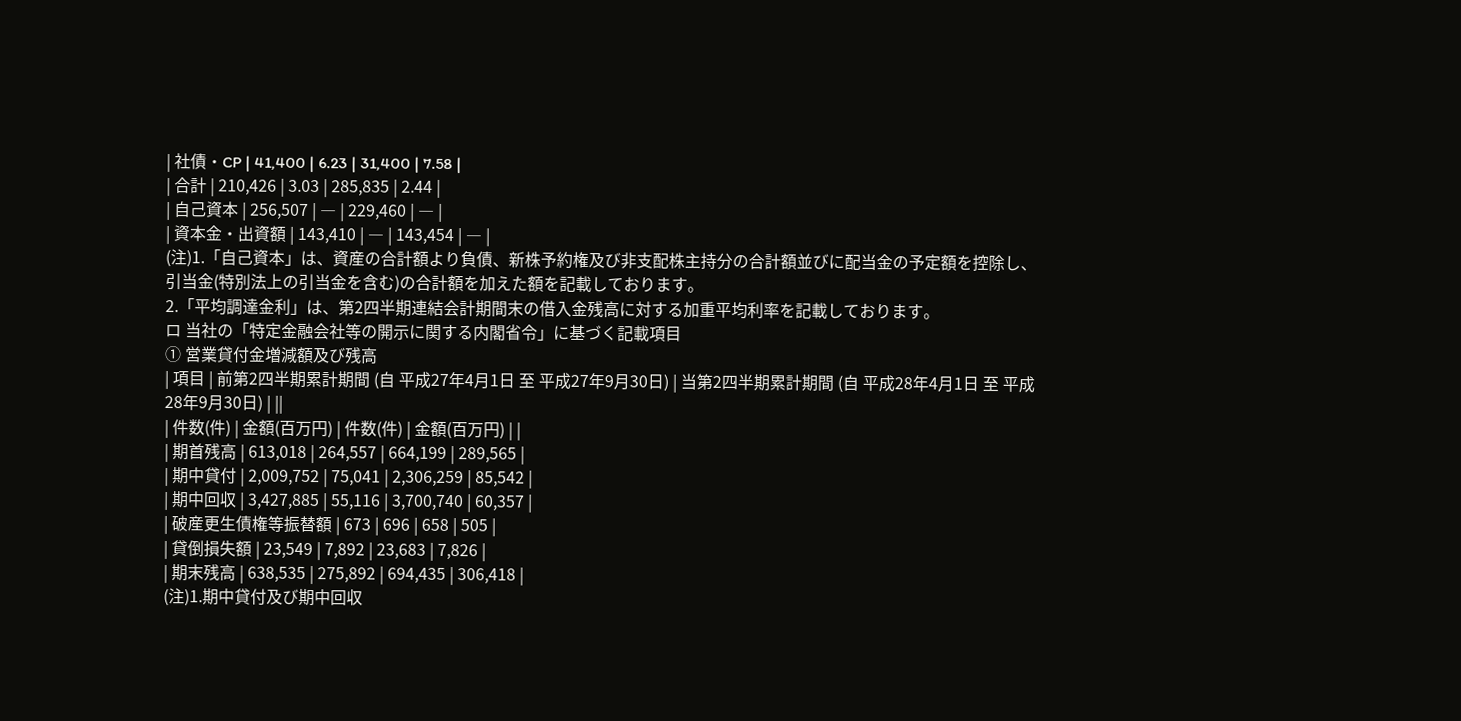| 社債・CP | 41,400 | 6.23 | 31,400 | 7.58 |
| 合計 | 210,426 | 3.03 | 285,835 | 2.44 |
| 自己資本 | 256,507 | ― | 229,460 | ― |
| 資本金・出資額 | 143,410 | ― | 143,454 | ― |
(注)1.「自己資本」は、資産の合計額より負債、新株予約権及び非支配株主持分の合計額並びに配当金の予定額を控除し、引当金(特別法上の引当金を含む)の合計額を加えた額を記載しております。
2.「平均調達金利」は、第2四半期連結会計期間末の借入金残高に対する加重平均利率を記載しております。
ロ 当社の「特定金融会社等の開示に関する内閣省令」に基づく記載項目
① 営業貸付金増減額及び残高
| 項目 | 前第2四半期累計期間 (自 平成27年4月1日 至 平成27年9月30日) | 当第2四半期累計期間 (自 平成28年4月1日 至 平成28年9月30日) | ||
| 件数(件) | 金額(百万円) | 件数(件) | 金額(百万円) | |
| 期首残高 | 613,018 | 264,557 | 664,199 | 289,565 |
| 期中貸付 | 2,009,752 | 75,041 | 2,306,259 | 85,542 |
| 期中回収 | 3,427,885 | 55,116 | 3,700,740 | 60,357 |
| 破産更生債権等振替額 | 673 | 696 | 658 | 505 |
| 貸倒損失額 | 23,549 | 7,892 | 23,683 | 7,826 |
| 期末残高 | 638,535 | 275,892 | 694,435 | 306,418 |
(注)1.期中貸付及び期中回収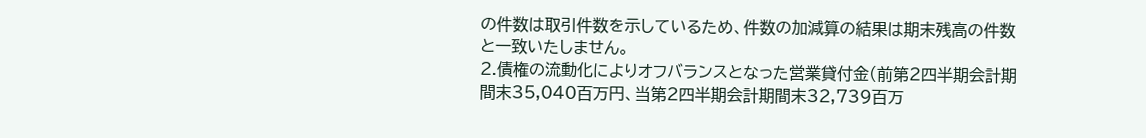の件数は取引件数を示しているため、件数の加減算の結果は期末残高の件数と一致いたしません。
2.債権の流動化によりオフバランスとなった営業貸付金(前第2四半期会計期間末35,040百万円、当第2四半期会計期間末32,739百万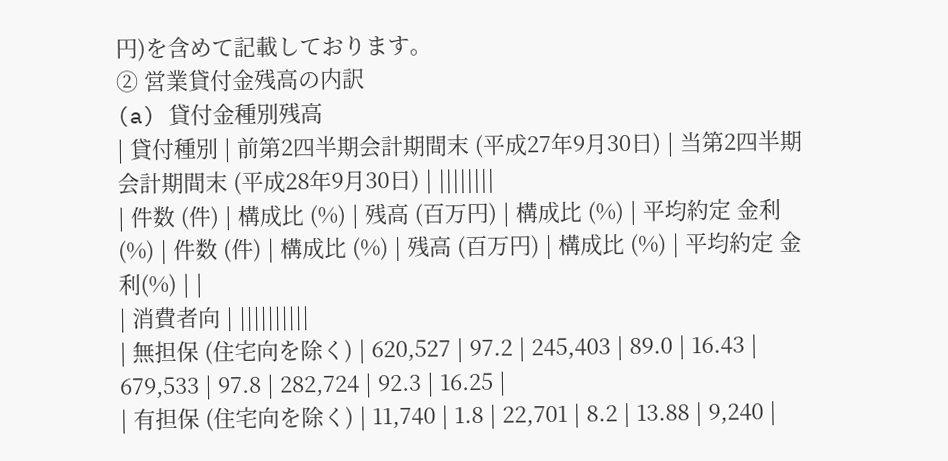円)を含めて記載しております。
② 営業貸付金残高の内訳
(a) 貸付金種別残高
| 貸付種別 | 前第2四半期会計期間末 (平成27年9月30日) | 当第2四半期会計期間末 (平成28年9月30日) | ||||||||
| 件数 (件) | 構成比 (%) | 残高 (百万円) | 構成比 (%) | 平均約定 金利(%) | 件数 (件) | 構成比 (%) | 残高 (百万円) | 構成比 (%) | 平均約定 金利(%) | |
| 消費者向 | ||||||||||
| 無担保 (住宅向を除く) | 620,527 | 97.2 | 245,403 | 89.0 | 16.43 | 679,533 | 97.8 | 282,724 | 92.3 | 16.25 |
| 有担保 (住宅向を除く) | 11,740 | 1.8 | 22,701 | 8.2 | 13.88 | 9,240 |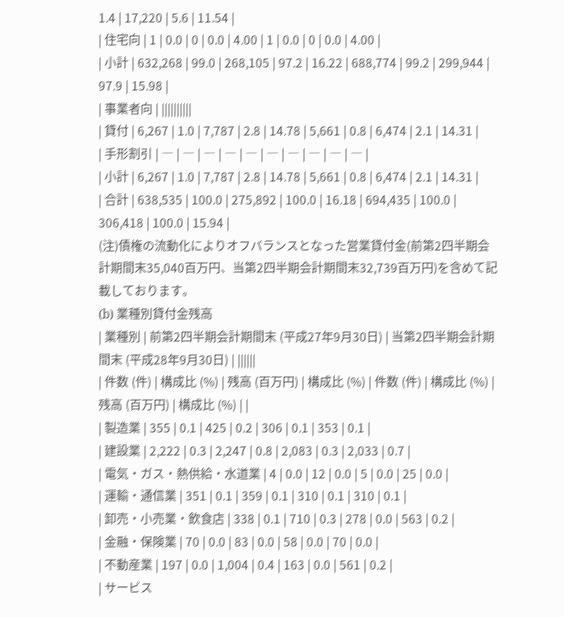1.4 | 17,220 | 5.6 | 11.54 |
| 住宅向 | 1 | 0.0 | 0 | 0.0 | 4.00 | 1 | 0.0 | 0 | 0.0 | 4.00 |
| 小計 | 632,268 | 99.0 | 268,105 | 97.2 | 16.22 | 688,774 | 99.2 | 299,944 | 97.9 | 15.98 |
| 事業者向 | ||||||||||
| 貸付 | 6,267 | 1.0 | 7,787 | 2.8 | 14.78 | 5,661 | 0.8 | 6,474 | 2.1 | 14.31 |
| 手形割引 | ― | ― | ― | ― | ― | ― | ― | ― | ― | ― |
| 小計 | 6,267 | 1.0 | 7,787 | 2.8 | 14.78 | 5,661 | 0.8 | 6,474 | 2.1 | 14.31 |
| 合計 | 638,535 | 100.0 | 275,892 | 100.0 | 16.18 | 694,435 | 100.0 | 306,418 | 100.0 | 15.94 |
(注)債権の流動化によりオフバランスとなった営業貸付金(前第2四半期会計期間末35,040百万円、当第2四半期会計期間末32,739百万円)を含めて記載しております。
(b) 業種別貸付金残高
| 業種別 | 前第2四半期会計期間末 (平成27年9月30日) | 当第2四半期会計期間末 (平成28年9月30日) | ||||||
| 件数 (件) | 構成比 (%) | 残高 (百万円) | 構成比 (%) | 件数 (件) | 構成比 (%) | 残高 (百万円) | 構成比 (%) | |
| 製造業 | 355 | 0.1 | 425 | 0.2 | 306 | 0.1 | 353 | 0.1 |
| 建設業 | 2,222 | 0.3 | 2,247 | 0.8 | 2,083 | 0.3 | 2,033 | 0.7 |
| 電気・ガス・熱供給・水道業 | 4 | 0.0 | 12 | 0.0 | 5 | 0.0 | 25 | 0.0 |
| 運輸・通信業 | 351 | 0.1 | 359 | 0.1 | 310 | 0.1 | 310 | 0.1 |
| 卸売・小売業・飲食店 | 338 | 0.1 | 710 | 0.3 | 278 | 0.0 | 563 | 0.2 |
| 金融・保険業 | 70 | 0.0 | 83 | 0.0 | 58 | 0.0 | 70 | 0.0 |
| 不動産業 | 197 | 0.0 | 1,004 | 0.4 | 163 | 0.0 | 561 | 0.2 |
| サービス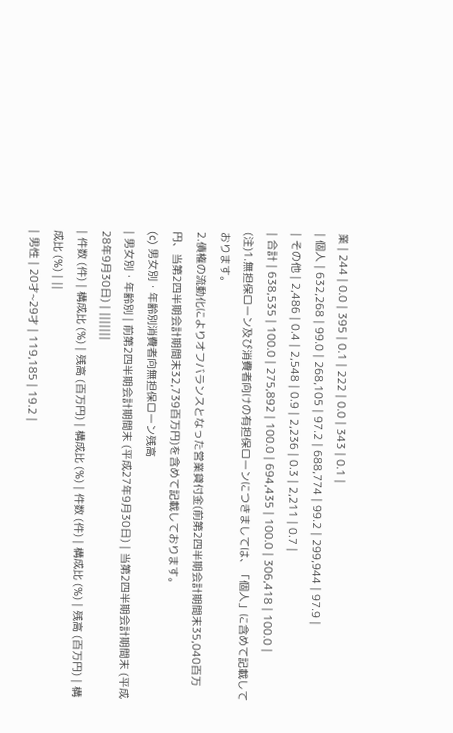業 | 244 | 0.0 | 395 | 0.1 | 222 | 0.0 | 343 | 0.1 |
| 個人 | 632,268 | 99.0 | 268,105 | 97.2 | 688,774 | 99.2 | 299,944 | 97.9 |
| その他 | 2,486 | 0.4 | 2,548 | 0.9 | 2,236 | 0.3 | 2,211 | 0.7 |
| 合計 | 638,535 | 100.0 | 275,892 | 100.0 | 694,435 | 100.0 | 306,418 | 100.0 |
(注)1.無担保ローン及び消費者向けの有担保ローンにつきましては、「個人」に含めて記載しております。
2.債権の流動化によりオフバランスとなった営業貸付金(前第2四半期会計期間末35,040百万円、当第2四半期会計期間末32,739百万円)を含めて記載しております。
(c) 男女別・年齢別消費者向無担保ローン残高
| 男女別・年齢別 | 前第2四半期会計期間末 (平成27年9月30日) | 当第2四半期会計期間末 (平成28年9月30日) | |||||||
| 件数 (件) | 構成比 (%) | 残高 (百万円) | 構成比 (%) | 件数 (件) | 構成比 (%) | 残高 (百万円) | 構成比 (%) | ||
| 男性 | 20才~29才 | 119,185 | 19.2 |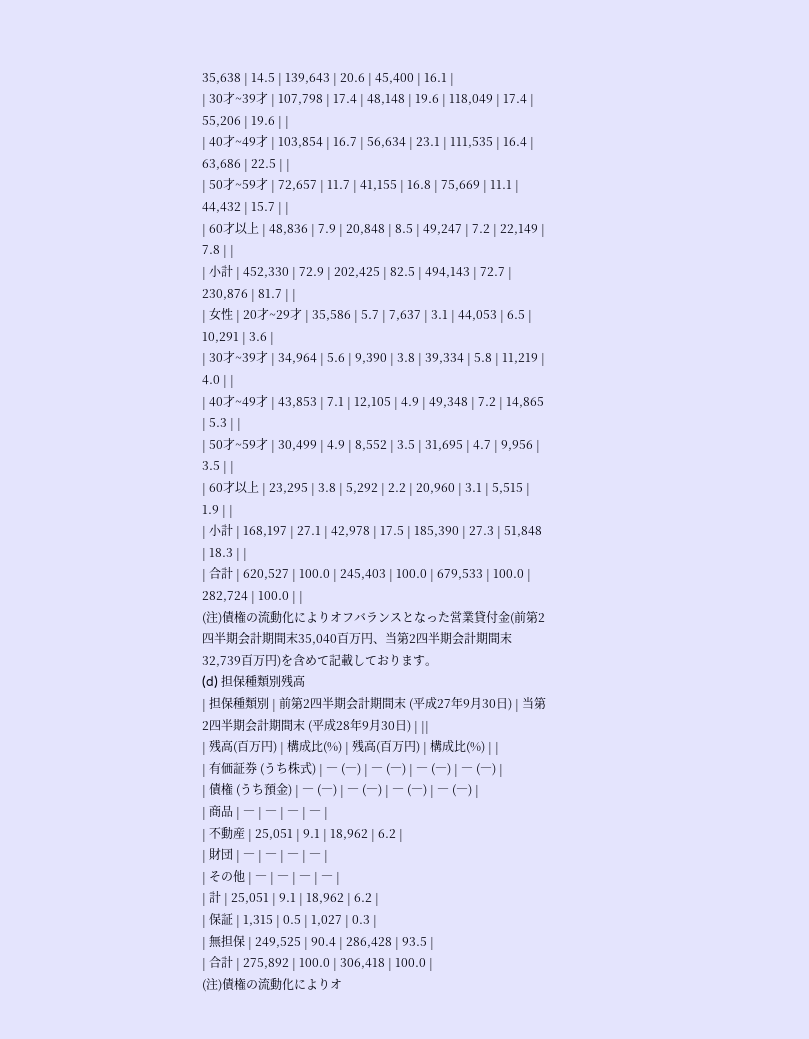35,638 | 14.5 | 139,643 | 20.6 | 45,400 | 16.1 |
| 30才~39才 | 107,798 | 17.4 | 48,148 | 19.6 | 118,049 | 17.4 | 55,206 | 19.6 | |
| 40才~49才 | 103,854 | 16.7 | 56,634 | 23.1 | 111,535 | 16.4 | 63,686 | 22.5 | |
| 50才~59才 | 72,657 | 11.7 | 41,155 | 16.8 | 75,669 | 11.1 | 44,432 | 15.7 | |
| 60才以上 | 48,836 | 7.9 | 20,848 | 8.5 | 49,247 | 7.2 | 22,149 | 7.8 | |
| 小計 | 452,330 | 72.9 | 202,425 | 82.5 | 494,143 | 72.7 | 230,876 | 81.7 | |
| 女性 | 20才~29才 | 35,586 | 5.7 | 7,637 | 3.1 | 44,053 | 6.5 | 10,291 | 3.6 |
| 30才~39才 | 34,964 | 5.6 | 9,390 | 3.8 | 39,334 | 5.8 | 11,219 | 4.0 | |
| 40才~49才 | 43,853 | 7.1 | 12,105 | 4.9 | 49,348 | 7.2 | 14,865 | 5.3 | |
| 50才~59才 | 30,499 | 4.9 | 8,552 | 3.5 | 31,695 | 4.7 | 9,956 | 3.5 | |
| 60才以上 | 23,295 | 3.8 | 5,292 | 2.2 | 20,960 | 3.1 | 5,515 | 1.9 | |
| 小計 | 168,197 | 27.1 | 42,978 | 17.5 | 185,390 | 27.3 | 51,848 | 18.3 | |
| 合計 | 620,527 | 100.0 | 245,403 | 100.0 | 679,533 | 100.0 | 282,724 | 100.0 | |
(注)債権の流動化によりオフバランスとなった営業貸付金(前第2四半期会計期間末35,040百万円、当第2四半期会計期間末32,739百万円)を含めて記載しております。
(d) 担保種類別残高
| 担保種類別 | 前第2四半期会計期間末 (平成27年9月30日) | 当第2四半期会計期間末 (平成28年9月30日) | ||
| 残高(百万円) | 構成比(%) | 残高(百万円) | 構成比(%) | |
| 有価証券 (うち株式) | ― (―) | ― (―) | ― (―) | ― (―) |
| 債権 (うち預金) | ― (―) | ― (―) | ― (―) | ― (―) |
| 商品 | ― | ― | ― | ― |
| 不動産 | 25,051 | 9.1 | 18,962 | 6.2 |
| 財団 | ― | ― | ― | ― |
| その他 | ― | ― | ― | ― |
| 計 | 25,051 | 9.1 | 18,962 | 6.2 |
| 保証 | 1,315 | 0.5 | 1,027 | 0.3 |
| 無担保 | 249,525 | 90.4 | 286,428 | 93.5 |
| 合計 | 275,892 | 100.0 | 306,418 | 100.0 |
(注)債権の流動化によりオ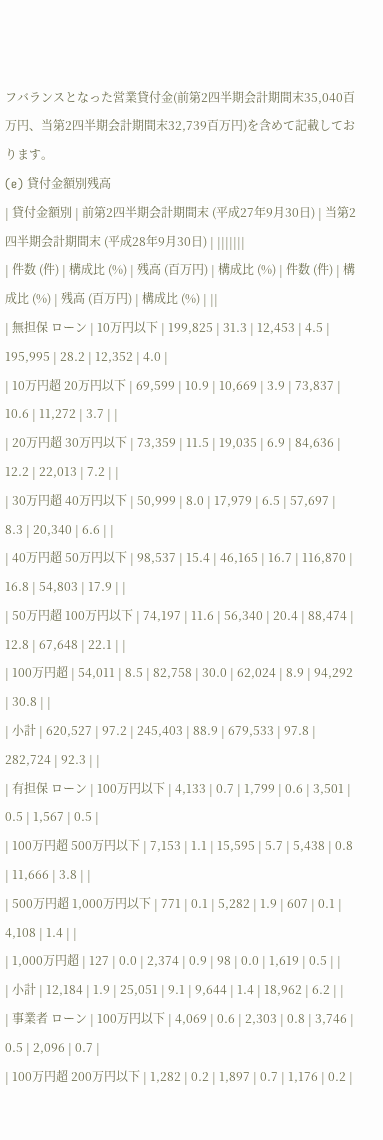フバランスとなった営業貸付金(前第2四半期会計期間末35,040百万円、当第2四半期会計期間末32,739百万円)を含めて記載しております。
(e) 貸付金額別残高
| 貸付金額別 | 前第2四半期会計期間末 (平成27年9月30日) | 当第2四半期会計期間末 (平成28年9月30日) | |||||||
| 件数 (件) | 構成比 (%) | 残高 (百万円) | 構成比 (%) | 件数 (件) | 構成比 (%) | 残高 (百万円) | 構成比 (%) | ||
| 無担保 ローン | 10万円以下 | 199,825 | 31.3 | 12,453 | 4.5 | 195,995 | 28.2 | 12,352 | 4.0 |
| 10万円超 20万円以下 | 69,599 | 10.9 | 10,669 | 3.9 | 73,837 | 10.6 | 11,272 | 3.7 | |
| 20万円超 30万円以下 | 73,359 | 11.5 | 19,035 | 6.9 | 84,636 | 12.2 | 22,013 | 7.2 | |
| 30万円超 40万円以下 | 50,999 | 8.0 | 17,979 | 6.5 | 57,697 | 8.3 | 20,340 | 6.6 | |
| 40万円超 50万円以下 | 98,537 | 15.4 | 46,165 | 16.7 | 116,870 | 16.8 | 54,803 | 17.9 | |
| 50万円超 100万円以下 | 74,197 | 11.6 | 56,340 | 20.4 | 88,474 | 12.8 | 67,648 | 22.1 | |
| 100万円超 | 54,011 | 8.5 | 82,758 | 30.0 | 62,024 | 8.9 | 94,292 | 30.8 | |
| 小計 | 620,527 | 97.2 | 245,403 | 88.9 | 679,533 | 97.8 | 282,724 | 92.3 | |
| 有担保 ローン | 100万円以下 | 4,133 | 0.7 | 1,799 | 0.6 | 3,501 | 0.5 | 1,567 | 0.5 |
| 100万円超 500万円以下 | 7,153 | 1.1 | 15,595 | 5.7 | 5,438 | 0.8 | 11,666 | 3.8 | |
| 500万円超 1,000万円以下 | 771 | 0.1 | 5,282 | 1.9 | 607 | 0.1 | 4,108 | 1.4 | |
| 1,000万円超 | 127 | 0.0 | 2,374 | 0.9 | 98 | 0.0 | 1,619 | 0.5 | |
| 小計 | 12,184 | 1.9 | 25,051 | 9.1 | 9,644 | 1.4 | 18,962 | 6.2 | |
| 事業者 ローン | 100万円以下 | 4,069 | 0.6 | 2,303 | 0.8 | 3,746 | 0.5 | 2,096 | 0.7 |
| 100万円超 200万円以下 | 1,282 | 0.2 | 1,897 | 0.7 | 1,176 | 0.2 |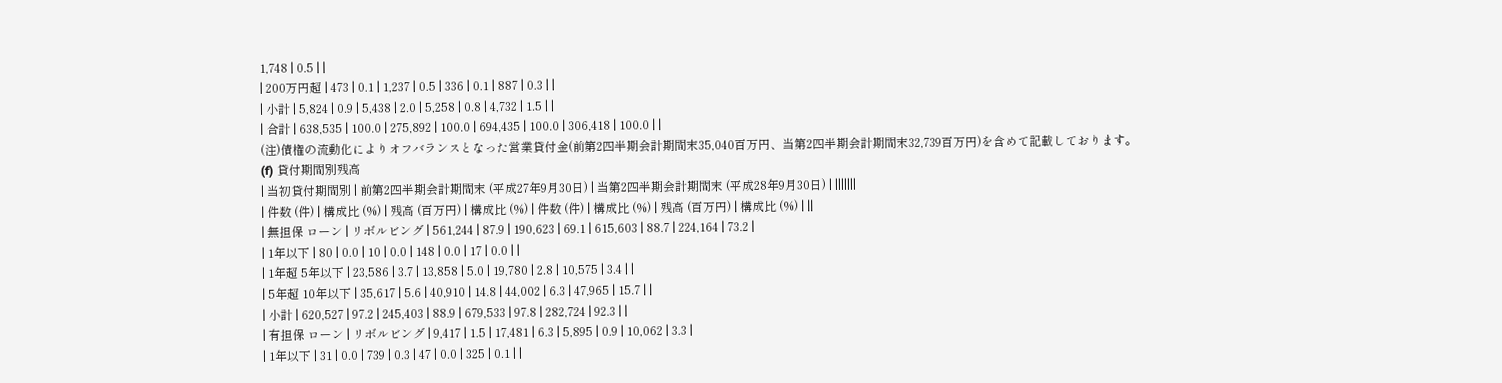1,748 | 0.5 | |
| 200万円超 | 473 | 0.1 | 1,237 | 0.5 | 336 | 0.1 | 887 | 0.3 | |
| 小計 | 5,824 | 0.9 | 5,438 | 2.0 | 5,258 | 0.8 | 4,732 | 1.5 | |
| 合計 | 638,535 | 100.0 | 275,892 | 100.0 | 694,435 | 100.0 | 306,418 | 100.0 | |
(注)債権の流動化によりオフバランスとなった営業貸付金(前第2四半期会計期間末35,040百万円、当第2四半期会計期間末32,739百万円)を含めて記載しております。
(f) 貸付期間別残高
| 当初貸付期間別 | 前第2四半期会計期間末 (平成27年9月30日) | 当第2四半期会計期間末 (平成28年9月30日) | |||||||
| 件数 (件) | 構成比 (%) | 残高 (百万円) | 構成比 (%) | 件数 (件) | 構成比 (%) | 残高 (百万円) | 構成比 (%) | ||
| 無担保 ローン | リボルビング | 561,244 | 87.9 | 190,623 | 69.1 | 615,603 | 88.7 | 224,164 | 73.2 |
| 1年以下 | 80 | 0.0 | 10 | 0.0 | 148 | 0.0 | 17 | 0.0 | |
| 1年超 5年以下 | 23,586 | 3.7 | 13,858 | 5.0 | 19,780 | 2.8 | 10,575 | 3.4 | |
| 5年超 10年以下 | 35,617 | 5.6 | 40,910 | 14.8 | 44,002 | 6.3 | 47,965 | 15.7 | |
| 小計 | 620,527 | 97.2 | 245,403 | 88.9 | 679,533 | 97.8 | 282,724 | 92.3 | |
| 有担保 ローン | リボルビング | 9,417 | 1.5 | 17,481 | 6.3 | 5,895 | 0.9 | 10,062 | 3.3 |
| 1年以下 | 31 | 0.0 | 739 | 0.3 | 47 | 0.0 | 325 | 0.1 | |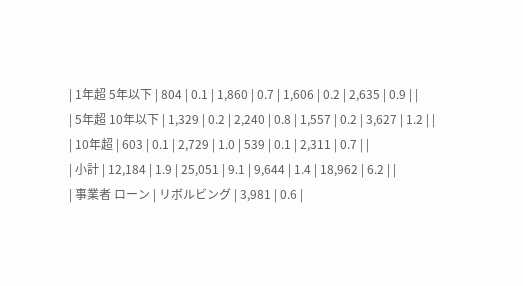| 1年超 5年以下 | 804 | 0.1 | 1,860 | 0.7 | 1,606 | 0.2 | 2,635 | 0.9 | |
| 5年超 10年以下 | 1,329 | 0.2 | 2,240 | 0.8 | 1,557 | 0.2 | 3,627 | 1.2 | |
| 10年超 | 603 | 0.1 | 2,729 | 1.0 | 539 | 0.1 | 2,311 | 0.7 | |
| 小計 | 12,184 | 1.9 | 25,051 | 9.1 | 9,644 | 1.4 | 18,962 | 6.2 | |
| 事業者 ローン | リボルビング | 3,981 | 0.6 |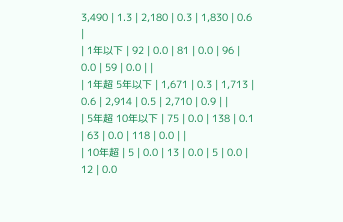3,490 | 1.3 | 2,180 | 0.3 | 1,830 | 0.6 |
| 1年以下 | 92 | 0.0 | 81 | 0.0 | 96 | 0.0 | 59 | 0.0 | |
| 1年超 5年以下 | 1,671 | 0.3 | 1,713 | 0.6 | 2,914 | 0.5 | 2,710 | 0.9 | |
| 5年超 10年以下 | 75 | 0.0 | 138 | 0.1 | 63 | 0.0 | 118 | 0.0 | |
| 10年超 | 5 | 0.0 | 13 | 0.0 | 5 | 0.0 | 12 | 0.0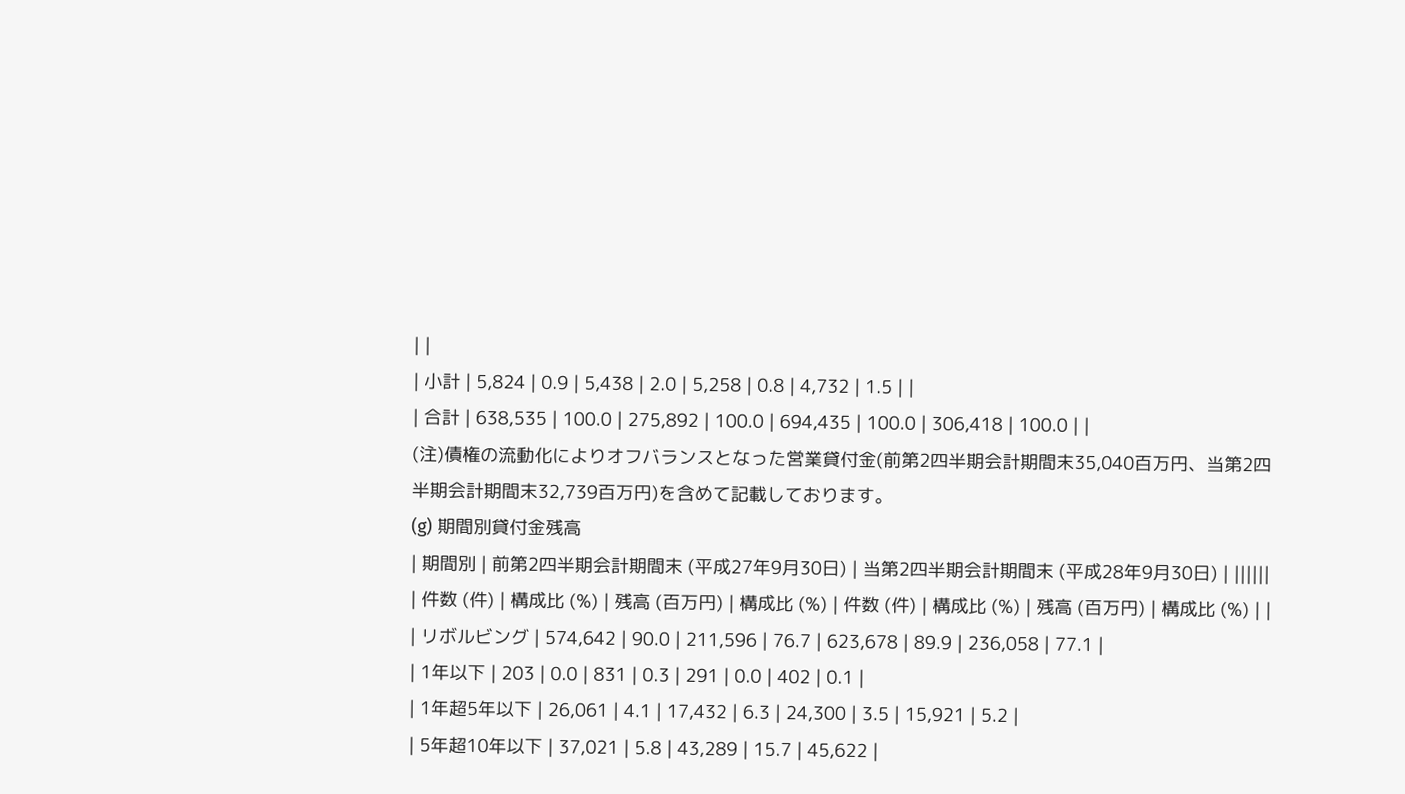| |
| 小計 | 5,824 | 0.9 | 5,438 | 2.0 | 5,258 | 0.8 | 4,732 | 1.5 | |
| 合計 | 638,535 | 100.0 | 275,892 | 100.0 | 694,435 | 100.0 | 306,418 | 100.0 | |
(注)債権の流動化によりオフバランスとなった営業貸付金(前第2四半期会計期間末35,040百万円、当第2四半期会計期間末32,739百万円)を含めて記載しております。
(g) 期間別貸付金残高
| 期間別 | 前第2四半期会計期間末 (平成27年9月30日) | 当第2四半期会計期間末 (平成28年9月30日) | ||||||
| 件数 (件) | 構成比 (%) | 残高 (百万円) | 構成比 (%) | 件数 (件) | 構成比 (%) | 残高 (百万円) | 構成比 (%) | |
| リボルビング | 574,642 | 90.0 | 211,596 | 76.7 | 623,678 | 89.9 | 236,058 | 77.1 |
| 1年以下 | 203 | 0.0 | 831 | 0.3 | 291 | 0.0 | 402 | 0.1 |
| 1年超5年以下 | 26,061 | 4.1 | 17,432 | 6.3 | 24,300 | 3.5 | 15,921 | 5.2 |
| 5年超10年以下 | 37,021 | 5.8 | 43,289 | 15.7 | 45,622 |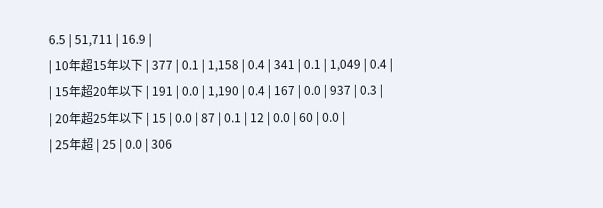6.5 | 51,711 | 16.9 |
| 10年超15年以下 | 377 | 0.1 | 1,158 | 0.4 | 341 | 0.1 | 1,049 | 0.4 |
| 15年超20年以下 | 191 | 0.0 | 1,190 | 0.4 | 167 | 0.0 | 937 | 0.3 |
| 20年超25年以下 | 15 | 0.0 | 87 | 0.1 | 12 | 0.0 | 60 | 0.0 |
| 25年超 | 25 | 0.0 | 306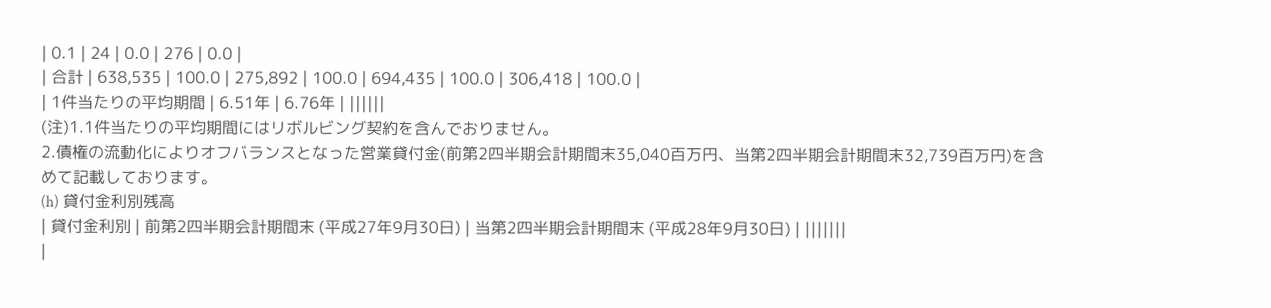| 0.1 | 24 | 0.0 | 276 | 0.0 |
| 合計 | 638,535 | 100.0 | 275,892 | 100.0 | 694,435 | 100.0 | 306,418 | 100.0 |
| 1件当たりの平均期間 | 6.51年 | 6.76年 | ||||||
(注)1.1件当たりの平均期間にはリボルビング契約を含んでおりません。
2.債権の流動化によりオフバランスとなった営業貸付金(前第2四半期会計期間末35,040百万円、当第2四半期会計期間末32,739百万円)を含めて記載しております。
(h) 貸付金利別残高
| 貸付金利別 | 前第2四半期会計期間末 (平成27年9月30日) | 当第2四半期会計期間末 (平成28年9月30日) | |||||||
|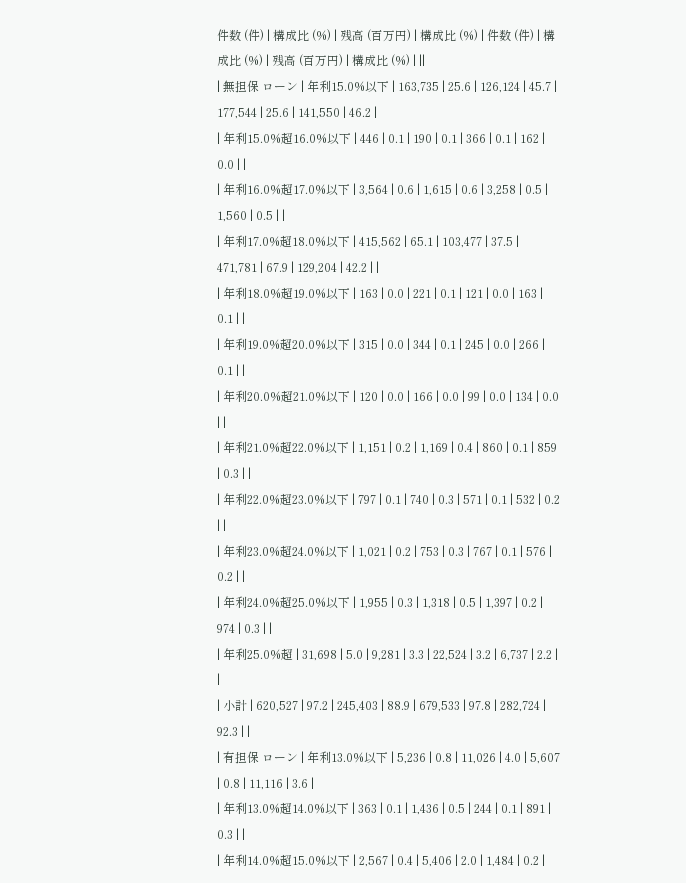件数 (件) | 構成比 (%) | 残高 (百万円) | 構成比 (%) | 件数 (件) | 構成比 (%) | 残高 (百万円) | 構成比 (%) | ||
| 無担保 ローン | 年利15.0%以下 | 163,735 | 25.6 | 126,124 | 45.7 | 177,544 | 25.6 | 141,550 | 46.2 |
| 年利15.0%超16.0%以下 | 446 | 0.1 | 190 | 0.1 | 366 | 0.1 | 162 | 0.0 | |
| 年利16.0%超17.0%以下 | 3,564 | 0.6 | 1,615 | 0.6 | 3,258 | 0.5 | 1,560 | 0.5 | |
| 年利17.0%超18.0%以下 | 415,562 | 65.1 | 103,477 | 37.5 | 471,781 | 67.9 | 129,204 | 42.2 | |
| 年利18.0%超19.0%以下 | 163 | 0.0 | 221 | 0.1 | 121 | 0.0 | 163 | 0.1 | |
| 年利19.0%超20.0%以下 | 315 | 0.0 | 344 | 0.1 | 245 | 0.0 | 266 | 0.1 | |
| 年利20.0%超21.0%以下 | 120 | 0.0 | 166 | 0.0 | 99 | 0.0 | 134 | 0.0 | |
| 年利21.0%超22.0%以下 | 1,151 | 0.2 | 1,169 | 0.4 | 860 | 0.1 | 859 | 0.3 | |
| 年利22.0%超23.0%以下 | 797 | 0.1 | 740 | 0.3 | 571 | 0.1 | 532 | 0.2 | |
| 年利23.0%超24.0%以下 | 1,021 | 0.2 | 753 | 0.3 | 767 | 0.1 | 576 | 0.2 | |
| 年利24.0%超25.0%以下 | 1,955 | 0.3 | 1,318 | 0.5 | 1,397 | 0.2 | 974 | 0.3 | |
| 年利25.0%超 | 31,698 | 5.0 | 9,281 | 3.3 | 22,524 | 3.2 | 6,737 | 2.2 | |
| 小計 | 620,527 | 97.2 | 245,403 | 88.9 | 679,533 | 97.8 | 282,724 | 92.3 | |
| 有担保 ローン | 年利13.0%以下 | 5,236 | 0.8 | 11,026 | 4.0 | 5,607 | 0.8 | 11,116 | 3.6 |
| 年利13.0%超14.0%以下 | 363 | 0.1 | 1,436 | 0.5 | 244 | 0.1 | 891 | 0.3 | |
| 年利14.0%超15.0%以下 | 2,567 | 0.4 | 5,406 | 2.0 | 1,484 | 0.2 |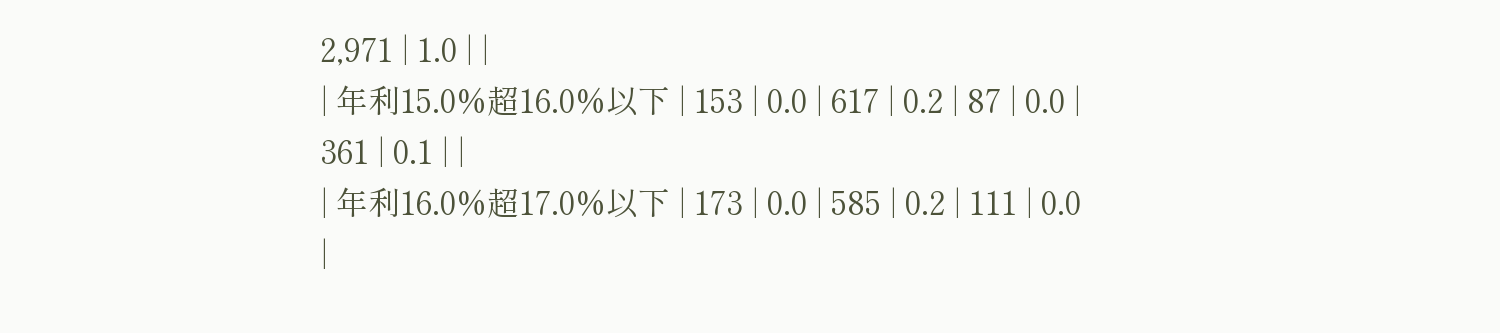2,971 | 1.0 | |
| 年利15.0%超16.0%以下 | 153 | 0.0 | 617 | 0.2 | 87 | 0.0 | 361 | 0.1 | |
| 年利16.0%超17.0%以下 | 173 | 0.0 | 585 | 0.2 | 111 | 0.0 |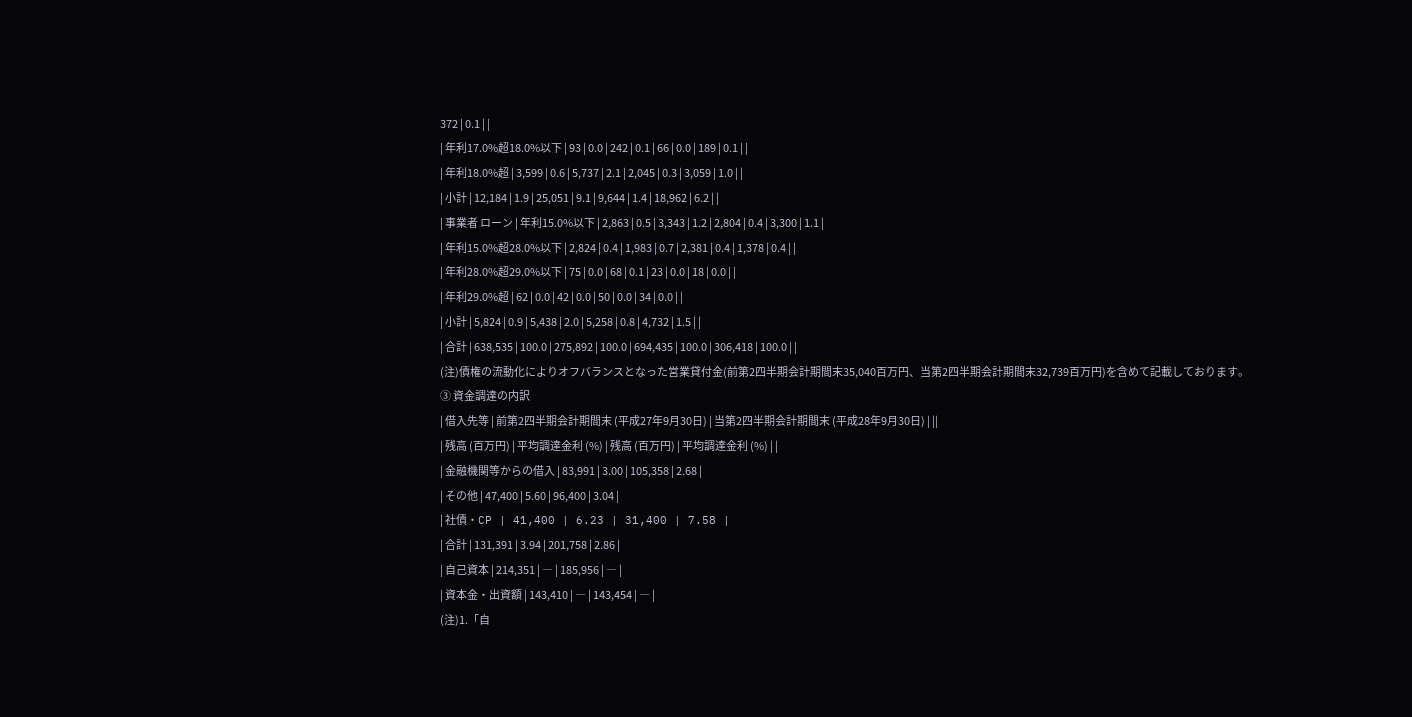372 | 0.1 | |
| 年利17.0%超18.0%以下 | 93 | 0.0 | 242 | 0.1 | 66 | 0.0 | 189 | 0.1 | |
| 年利18.0%超 | 3,599 | 0.6 | 5,737 | 2.1 | 2,045 | 0.3 | 3,059 | 1.0 | |
| 小計 | 12,184 | 1.9 | 25,051 | 9.1 | 9,644 | 1.4 | 18,962 | 6.2 | |
| 事業者 ローン | 年利15.0%以下 | 2,863 | 0.5 | 3,343 | 1.2 | 2,804 | 0.4 | 3,300 | 1.1 |
| 年利15.0%超28.0%以下 | 2,824 | 0.4 | 1,983 | 0.7 | 2,381 | 0.4 | 1,378 | 0.4 | |
| 年利28.0%超29.0%以下 | 75 | 0.0 | 68 | 0.1 | 23 | 0.0 | 18 | 0.0 | |
| 年利29.0%超 | 62 | 0.0 | 42 | 0.0 | 50 | 0.0 | 34 | 0.0 | |
| 小計 | 5,824 | 0.9 | 5,438 | 2.0 | 5,258 | 0.8 | 4,732 | 1.5 | |
| 合計 | 638,535 | 100.0 | 275,892 | 100.0 | 694,435 | 100.0 | 306,418 | 100.0 | |
(注)債権の流動化によりオフバランスとなった営業貸付金(前第2四半期会計期間末35,040百万円、当第2四半期会計期間末32,739百万円)を含めて記載しております。
③ 資金調達の内訳
| 借入先等 | 前第2四半期会計期間末 (平成27年9月30日) | 当第2四半期会計期間末 (平成28年9月30日) | ||
| 残高 (百万円) | 平均調達金利 (%) | 残高 (百万円) | 平均調達金利 (%) | |
| 金融機関等からの借入 | 83,991 | 3.00 | 105,358 | 2.68 |
| その他 | 47,400 | 5.60 | 96,400 | 3.04 |
| 社債・CP | 41,400 | 6.23 | 31,400 | 7.58 |
| 合計 | 131,391 | 3.94 | 201,758 | 2.86 |
| 自己資本 | 214,351 | ― | 185,956 | ― |
| 資本金・出資額 | 143,410 | ― | 143,454 | ― |
(注)1.「自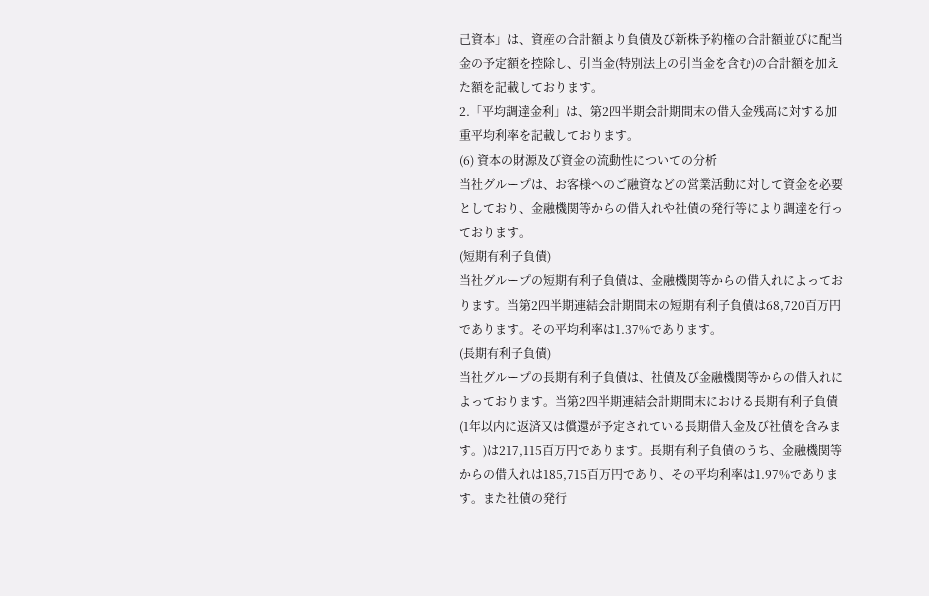己資本」は、資産の合計額より負債及び新株予約権の合計額並びに配当金の予定額を控除し、引当金(特別法上の引当金を含む)の合計額を加えた額を記載しております。
2.「平均調達金利」は、第2四半期会計期間末の借入金残高に対する加重平均利率を記載しております。
(6) 資本の財源及び資金の流動性についての分析
当社グループは、お客様へのご融資などの営業活動に対して資金を必要としており、金融機関等からの借入れや社債の発行等により調達を行っております。
(短期有利子負債)
当社グループの短期有利子負債は、金融機関等からの借入れによっております。当第2四半期連結会計期間末の短期有利子負債は68,720百万円であります。その平均利率は1.37%であります。
(長期有利子負債)
当社グループの長期有利子負債は、社債及び金融機関等からの借入れによっております。当第2四半期連結会計期間末における長期有利子負債(1年以内に返済又は償還が予定されている長期借入金及び社債を含みます。)は217,115百万円であります。長期有利子負債のうち、金融機関等からの借入れは185,715百万円であり、その平均利率は1.97%であります。また社債の発行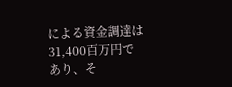による資金調達は31,400百万円であり、そ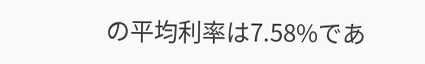の平均利率は7.58%であ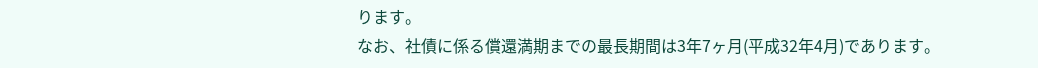ります。
なお、社債に係る償還満期までの最長期間は3年7ヶ月(平成32年4月)であります。